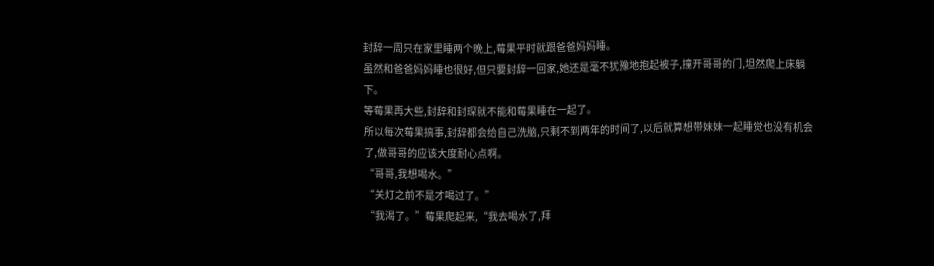封辞一周只在家里睡两个晚上,莓果平时就跟爸爸妈妈睡。
虽然和爸爸妈妈睡也很好,但只要封辞一回家,她还是毫不犹豫地抱起被子,撞开哥哥的门,坦然爬上床躺下。
等莓果再大些,封辞和封琛就不能和莓果睡在一起了。
所以每次莓果搞事,封辞都会给自己洗脑,只剩不到两年的时间了,以后就算想带妹妹一起睡觉也没有机会了,做哥哥的应该大度耐心点啊。
“哥哥,我想喝水。”
“关灯之前不是才喝过了。”
“我渴了。”莓果爬起来,“我去喝水了,拜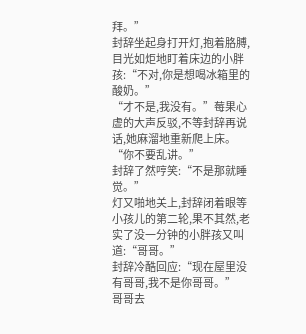拜。”
封辞坐起身打开灯,抱着胳膊,目光如炬地盯着床边的小胖孩:“不对,你是想喝冰箱里的酸奶。”
“才不是,我没有。”莓果心虚的大声反驳,不等封辞再说话,她麻溜地重新爬上床。“你不要乱讲。”
封辞了然哼笑:“不是那就睡觉。”
灯又啪地关上,封辞闭着眼等小孩儿的第二轮,果不其然,老实了没一分钟的小胖孩又叫道:“哥哥。”
封辞冷酷回应:“现在屋里没有哥哥,我不是你哥哥。”
哥哥去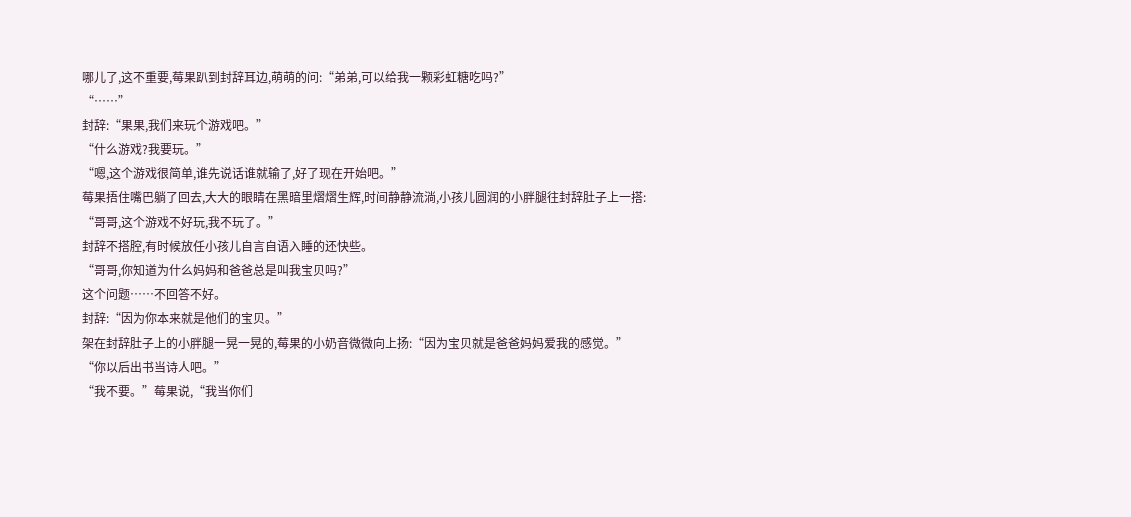哪儿了,这不重要,莓果趴到封辞耳边,萌萌的问:“弟弟,可以给我一颗彩虹糖吃吗?”
“……”
封辞:“果果,我们来玩个游戏吧。”
“什么游戏?我要玩。”
“嗯,这个游戏很简单,谁先说话谁就输了,好了现在开始吧。”
莓果捂住嘴巴躺了回去,大大的眼睛在黑暗里熠熠生辉,时间静静流淌,小孩儿圆润的小胖腿往封辞肚子上一搭:
“哥哥,这个游戏不好玩,我不玩了。”
封辞不搭腔,有时候放任小孩儿自言自语入睡的还快些。
“哥哥,你知道为什么妈妈和爸爸总是叫我宝贝吗?”
这个问题……不回答不好。
封辞:“因为你本来就是他们的宝贝。”
架在封辞肚子上的小胖腿一晃一晃的,莓果的小奶音微微向上扬:“因为宝贝就是爸爸妈妈爱我的感觉。”
“你以后出书当诗人吧。”
“我不要。”莓果说,“我当你们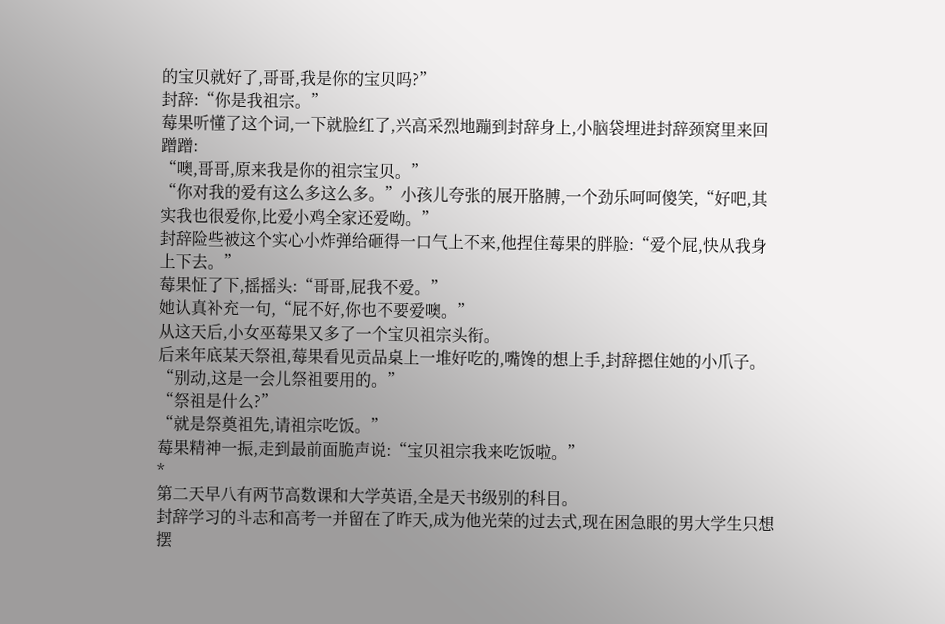的宝贝就好了,哥哥,我是你的宝贝吗?”
封辞:“你是我祖宗。”
莓果听懂了这个词,一下就脸红了,兴高采烈地蹦到封辞身上,小脑袋埋进封辞颈窝里来回蹭蹭:
“噢,哥哥,原来我是你的祖宗宝贝。”
“你对我的爱有这么多这么多。”小孩儿夸张的展开胳膊,一个劲乐呵呵傻笑,“好吧,其实我也很爱你,比爱小鸡全家还爱呦。”
封辞险些被这个实心小炸弹给砸得一口气上不来,他捏住莓果的胖脸:“爱个屁,快从我身上下去。”
莓果怔了下,摇摇头:“哥哥,屁我不爱。”
她认真补充一句,“屁不好,你也不要爱噢。”
从这天后,小女巫莓果又多了一个宝贝祖宗头衔。
后来年底某天祭祖,莓果看见贡品桌上一堆好吃的,嘴馋的想上手,封辞摁住她的小爪子。
“别动,这是一会儿祭祖要用的。”
“祭祖是什么?”
“就是祭奠祖先,请祖宗吃饭。”
莓果精神一振,走到最前面脆声说:“宝贝祖宗我来吃饭啦。”
*
第二天早八有两节高数课和大学英语,全是天书级别的科目。
封辞学习的斗志和高考一并留在了昨天,成为他光荣的过去式,现在困急眼的男大学生只想摆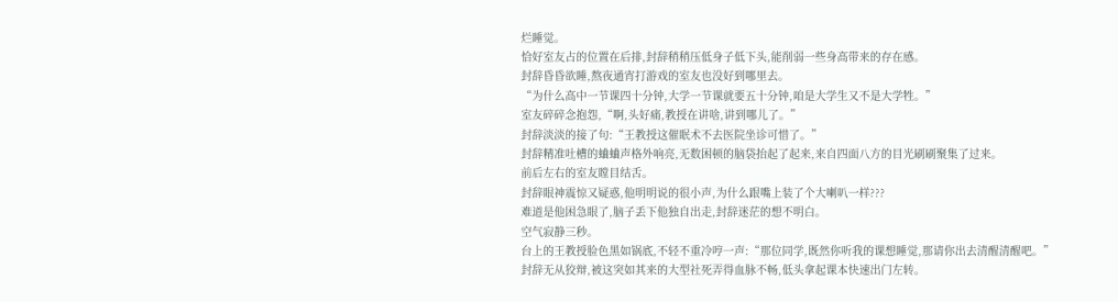烂睡觉。
恰好室友占的位置在后排,封辞稍稍压低身子低下头,能削弱一些身高带来的存在感。
封辞昏昏欲睡,熬夜通宵打游戏的室友也没好到哪里去。
“为什么高中一节课四十分钟,大学一节课就要五十分钟,咱是大学生又不是大学牲。”
室友碎碎念抱怨,“啊,头好痛,教授在讲啥,讲到哪儿了。”
封辞淡淡的接了句:“王教授这催眠术不去医院坐诊可惜了。”
封辞精准吐槽的蛐蛐声格外响亮,无数困顿的脑袋抬起了起来,来自四面八方的目光刷刷聚集了过来。
前后左右的室友瞠目结舌。
封辞眼神震惊又疑惑,他明明说的很小声,为什么跟嘴上装了个大喇叭一样???
难道是他困急眼了,脑子丢下他独自出走,封辞迷茫的想不明白。
空气寂静三秒。
台上的王教授脸色黑如锅底,不轻不重冷哼一声:“那位同学,既然你听我的课想睡觉,那请你出去清醒清醒吧。”
封辞无从狡辩,被这突如其来的大型社死弄得血脉不畅,低头拿起课本快速出门左转。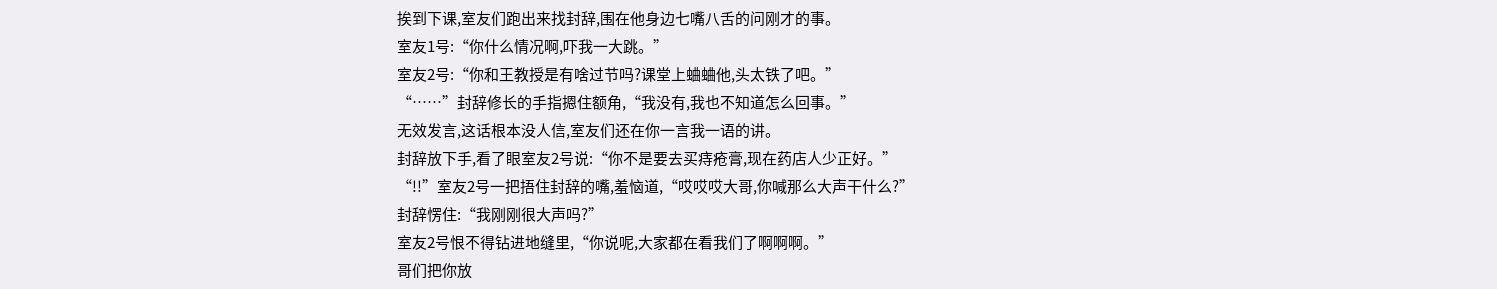挨到下课,室友们跑出来找封辞,围在他身边七嘴八舌的问刚才的事。
室友1号:“你什么情况啊,吓我一大跳。”
室友2号:“你和王教授是有啥过节吗?课堂上蛐蛐他,头太铁了吧。”
“……”封辞修长的手指摁住额角,“我没有,我也不知道怎么回事。”
无效发言,这话根本没人信,室友们还在你一言我一语的讲。
封辞放下手,看了眼室友2号说:“你不是要去买痔疮膏,现在药店人少正好。”
“!!”室友2号一把捂住封辞的嘴,羞恼道,“哎哎哎大哥,你喊那么大声干什么?”
封辞愣住:“我刚刚很大声吗?”
室友2号恨不得钻进地缝里,“你说呢,大家都在看我们了啊啊啊。”
哥们把你放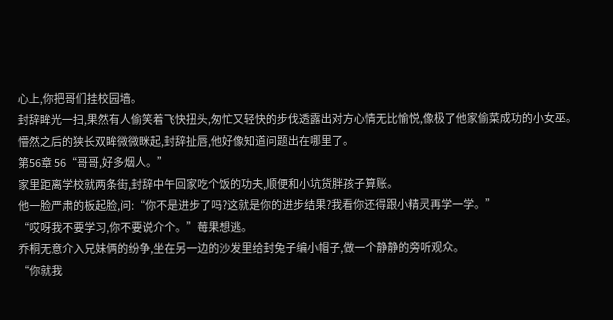心上,你把哥们挂校园墙。
封辞眸光一扫,果然有人偷笑着飞快扭头,匆忙又轻快的步伐透露出对方心情无比愉悦,像极了他家偷菜成功的小女巫。
懵然之后的狭长双眸微微眯起,封辞扯唇,他好像知道问题出在哪里了。
第56章 56“哥哥,好多烟人。”
家里距离学校就两条街,封辞中午回家吃个饭的功夫,顺便和小坑货胖孩子算账。
他一脸严肃的板起脸,问:“你不是进步了吗?这就是你的进步结果?我看你还得跟小精灵再学一学。”
“哎呀我不要学习,你不要说介个。”莓果想逃。
乔桐无意介入兄妹俩的纷争,坐在另一边的沙发里给封兔子编小帽子,做一个静静的旁听观众。
“你就我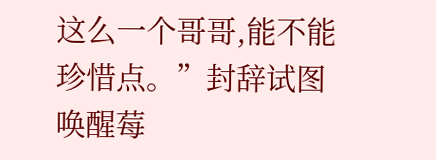这么一个哥哥,能不能珍惜点。”封辞试图唤醒莓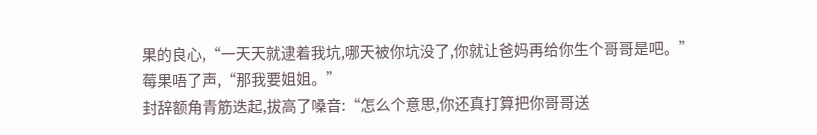果的良心,“一天天就逮着我坑,哪天被你坑没了,你就让爸妈再给你生个哥哥是吧。”
莓果唔了声,“那我要姐姐。”
封辞额角青筋迭起,拔高了嗓音:“怎么个意思,你还真打算把你哥哥送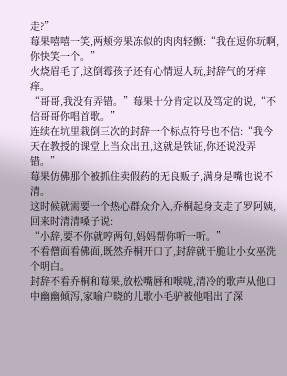走?”
莓果嘻嘻一笑,两颊旁果冻似的肉肉轻颤:“我在逗你玩啊,你快笑一个。”
火烧眉毛了,这倒霉孩子还有心情逗人玩,封辞气的牙痒痒。
“哥哥,我没有弄错。”莓果十分肯定以及笃定的说,“不信哥哥你唱首歌。”
连续在坑里栽倒三次的封辞一个标点符号也不信:“我今天在教授的课堂上当众出丑,这就是铁证,你还说没弄错。”
莓果仿佛那个被抓住卖假药的无良贩子,满身是嘴也说不清。
这时候就需要一个热心群众介入,乔桐起身支走了罗阿姨,回来时清清嗓子说:
“小辞,要不你就哼两句,妈妈帮你听一听。”
不看僧面看佛面,既然乔桐开口了,封辞就干脆让小女巫洗个明白。
封辞不看乔桐和莓果,放松嘴唇和喉咙,清冷的歌声从他口中幽幽倾泻,家喻户晓的儿歌小毛驴被他唱出了深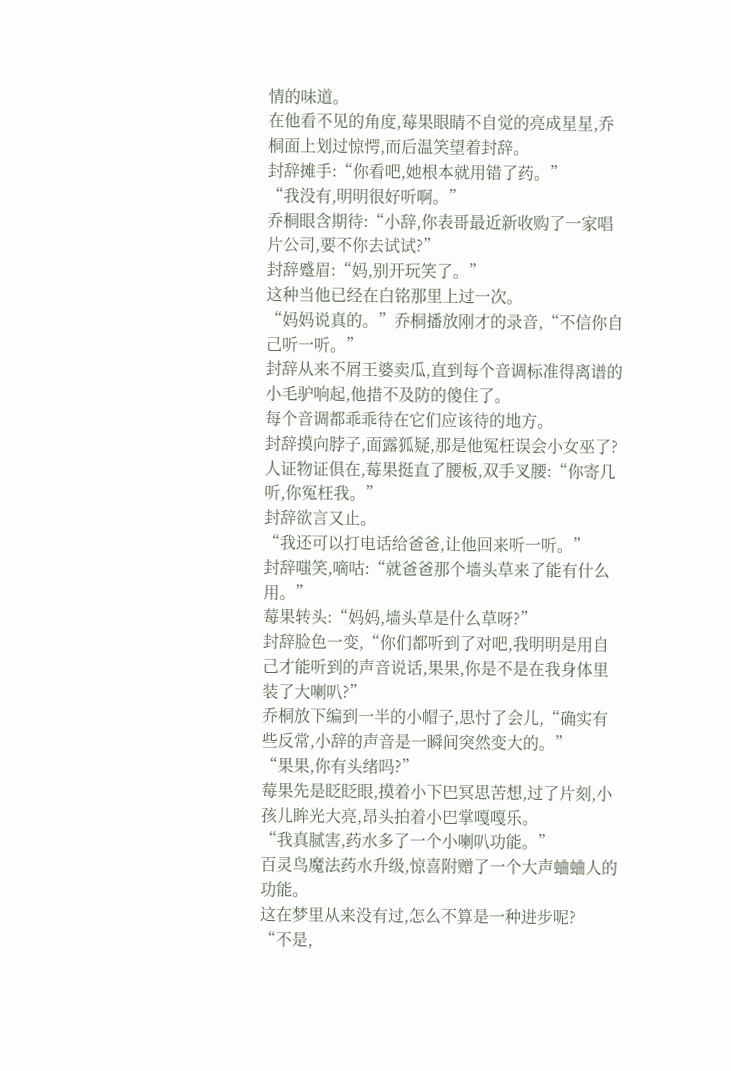情的味道。
在他看不见的角度,莓果眼睛不自觉的亮成星星,乔桐面上划过惊愕,而后温笑望着封辞。
封辞摊手:“你看吧,她根本就用错了药。”
“我没有,明明很好听啊。”
乔桐眼含期待:“小辞,你表哥最近新收购了一家唱片公司,要不你去试试?”
封辞蹙眉:“妈,别开玩笑了。”
这种当他已经在白铭那里上过一次。
“妈妈说真的。”乔桐播放刚才的录音,“不信你自己听一听。”
封辞从来不屑王婆卖瓜,直到每个音调标准得离谱的小毛驴响起,他措不及防的傻住了。
每个音调都乖乖待在它们应该待的地方。
封辞摸向脖子,面露狐疑,那是他冤枉误会小女巫了?
人证物证俱在,莓果挺直了腰板,双手叉腰:“你寄几听,你冤枉我。”
封辞欲言又止。
“我还可以打电话给爸爸,让他回来听一听。”
封辞嗤笑,嘀咕:“就爸爸那个墙头草来了能有什么用。”
莓果转头:“妈妈,墙头草是什么草呀?”
封辞脸色一变,“你们都听到了对吧,我明明是用自己才能听到的声音说话,果果,你是不是在我身体里装了大喇叭?”
乔桐放下编到一半的小帽子,思忖了会儿,“确实有些反常,小辞的声音是一瞬间突然变大的。”
“果果,你有头绪吗?”
莓果先是眨眨眼,摸着小下巴冥思苦想,过了片刻,小孩儿眸光大亮,昂头拍着小巴掌嘎嘎乐。
“我真腻害,药水多了一个小喇叭功能。”
百灵鸟魔法药水升级,惊喜附赠了一个大声蛐蛐人的功能。
这在梦里从来没有过,怎么不算是一种进步呢?
“不是,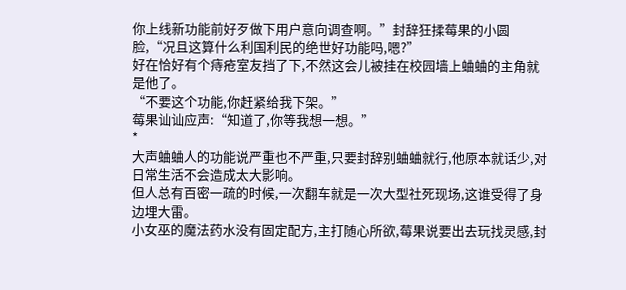你上线新功能前好歹做下用户意向调查啊。”封辞狂揉莓果的小圆脸,“况且这算什么利国利民的绝世好功能吗,嗯?”
好在恰好有个痔疮室友挡了下,不然这会儿被挂在校园墙上蛐蛐的主角就是他了。
“不要这个功能,你赶紧给我下架。”
莓果讪讪应声:“知道了,你等我想一想。”
*
大声蛐蛐人的功能说严重也不严重,只要封辞别蛐蛐就行,他原本就话少,对日常生活不会造成太大影响。
但人总有百密一疏的时候,一次翻车就是一次大型社死现场,这谁受得了身边埋大雷。
小女巫的魔法药水没有固定配方,主打随心所欲,莓果说要出去玩找灵感,封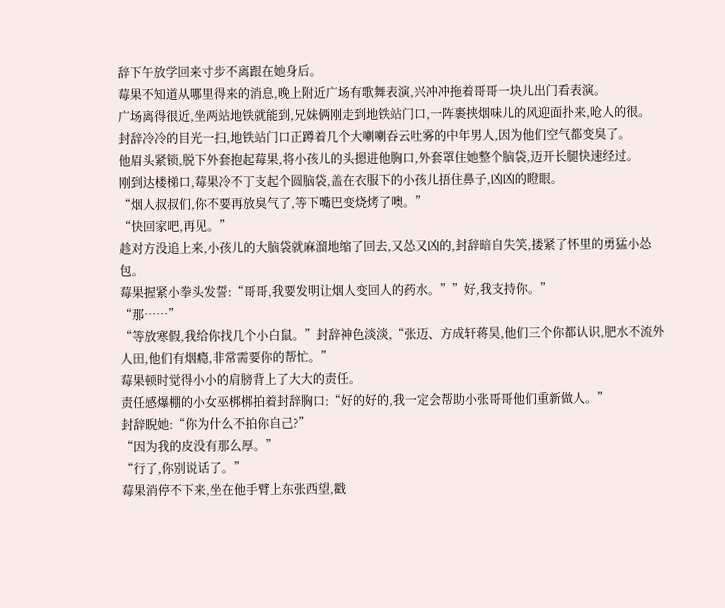辞下午放学回来寸步不离跟在她身后。
莓果不知道从哪里得来的消息,晚上附近广场有歌舞表演,兴冲冲拖着哥哥一块儿出门看表演。
广场离得很近,坐两站地铁就能到,兄妹俩刚走到地铁站门口,一阵裹挟烟味儿的风迎面扑来,呛人的很。
封辞冷冷的目光一扫,地铁站门口正蹲着几个大喇喇吞云吐雾的中年男人,因为他们空气都变臭了。
他眉头紧锁,脱下外套抱起莓果,将小孩儿的头摁进他胸口,外套罩住她整个脑袋,迈开长腿快速经过。
刚到达楼梯口,莓果冷不丁支起个圆脑袋,盖在衣服下的小孩儿捂住鼻子,凶凶的瞪眼。
“烟人叔叔们,你不要再放臭气了,等下嘴巴变烧烤了噢。”
“快回家吧,再见。”
趁对方没追上来,小孩儿的大脑袋就麻溜地缩了回去,又怂又凶的,封辞暗自失笑,搂紧了怀里的勇猛小怂包。
莓果握紧小拳头发誓:“哥哥,我要发明让烟人变回人的药水。””好,我支持你。”
“那……”
“等放寒假,我给你找几个小白鼠。”封辞神色淡淡,“张迈、方成轩蒋昊,他们三个你都认识,肥水不流外人田,他们有烟瘾,非常需要你的帮忙。”
莓果顿时觉得小小的肩膀背上了大大的责任。
责任感爆棚的小女巫梆梆拍着封辞胸口:“好的好的,我一定会帮助小张哥哥他们重新做人。”
封辞睨她:“你为什么不拍你自己?”
“因为我的皮没有那么厚。”
“行了,你别说话了。”
莓果消停不下来,坐在他手臂上东张西望,戳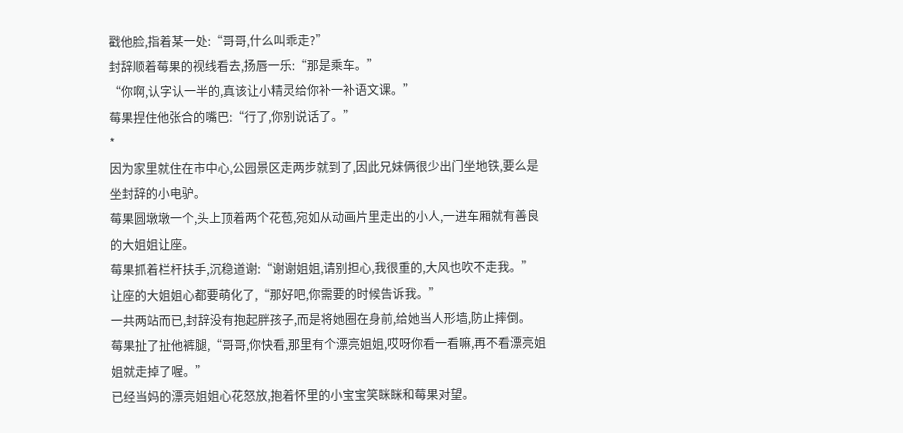戳他脸,指着某一处:“哥哥,什么叫乖走?”
封辞顺着莓果的视线看去,扬唇一乐:“那是乘车。”
“你啊,认字认一半的,真该让小精灵给你补一补语文课。”
莓果捏住他张合的嘴巴:“行了,你别说话了。”
*
因为家里就住在市中心,公园景区走两步就到了,因此兄妹俩很少出门坐地铁,要么是坐封辞的小电驴。
莓果圆墩墩一个,头上顶着两个花苞,宛如从动画片里走出的小人,一进车厢就有善良的大姐姐让座。
莓果抓着栏杆扶手,沉稳道谢:“谢谢姐姐,请别担心,我很重的,大风也吹不走我。”
让座的大姐姐心都要萌化了,“那好吧,你需要的时候告诉我。”
一共两站而已,封辞没有抱起胖孩子,而是将她圈在身前,给她当人形墙,防止摔倒。
莓果扯了扯他裤腿,“哥哥,你快看,那里有个漂亮姐姐,哎呀你看一看嘛,再不看漂亮姐姐就走掉了喔。”
已经当妈的漂亮姐姐心花怒放,抱着怀里的小宝宝笑眯眯和莓果对望。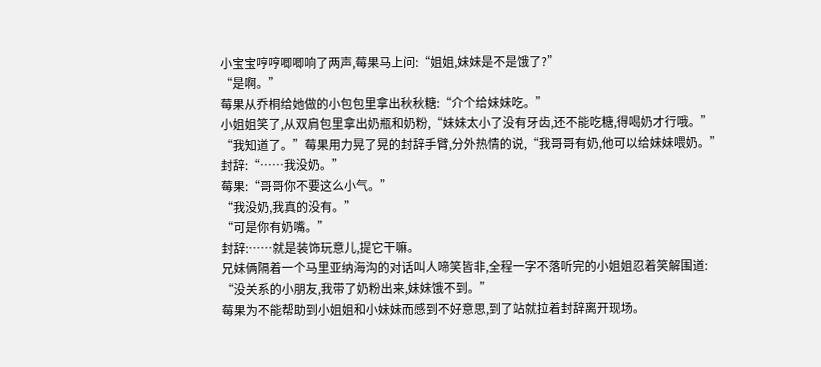小宝宝哼哼唧唧响了两声,莓果马上问:“姐姐,妹妹是不是饿了?”
“是啊。”
莓果从乔桐给她做的小包包里拿出秋秋糖:“介个给妹妹吃。”
小姐姐笑了,从双肩包里拿出奶瓶和奶粉,“妹妹太小了没有牙齿,还不能吃糖,得喝奶才行哦。”
“我知道了。”莓果用力晃了晃的封辞手臂,分外热情的说,“我哥哥有奶,他可以给妹妹喂奶。”
封辞:“……我没奶。”
莓果:“哥哥你不要这么小气。”
“我没奶,我真的没有。”
“可是你有奶嘴。”
封辞:……就是装饰玩意儿,提它干嘛。
兄妹俩隔着一个马里亚纳海沟的对话叫人啼笑皆非,全程一字不落听完的小姐姐忍着笑解围道:
“没关系的小朋友,我带了奶粉出来,妹妹饿不到。”
莓果为不能帮助到小姐姐和小妹妹而感到不好意思,到了站就拉着封辞离开现场。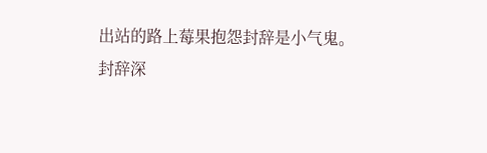出站的路上莓果抱怨封辞是小气鬼。
封辞深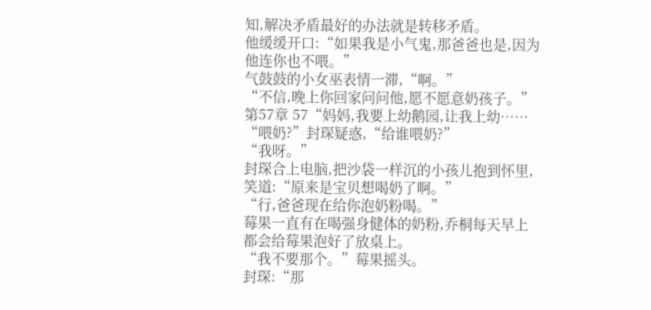知,解决矛盾最好的办法就是转移矛盾。
他缓缓开口:“如果我是小气鬼,那爸爸也是,因为他连你也不喂。”
气鼓鼓的小女巫表情一滞,“啊。”
“不信,晚上你回家问问他,愿不愿意奶孩子。”
第57章 57“妈妈,我要上幼鹅园,让我上幼……
“喂奶?”封琛疑惑,“给谁喂奶?”
“我呀。”
封琛合上电脑,把沙袋一样沉的小孩儿抱到怀里,笑道:“原来是宝贝想喝奶了啊。”
“行,爸爸现在给你泡奶粉喝。”
莓果一直有在喝强身健体的奶粉,乔桐每天早上都会给莓果泡好了放桌上。
“我不要那个。”莓果摇头。
封琛:“那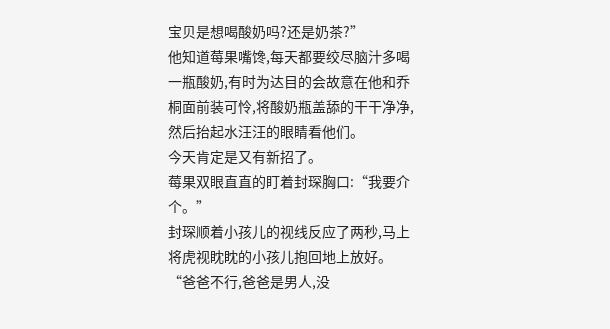宝贝是想喝酸奶吗?还是奶茶?”
他知道莓果嘴馋,每天都要绞尽脑汁多喝一瓶酸奶,有时为达目的会故意在他和乔桐面前装可怜,将酸奶瓶盖舔的干干净净,然后抬起水汪汪的眼睛看他们。
今天肯定是又有新招了。
莓果双眼直直的盯着封琛胸口:“我要介个。”
封琛顺着小孩儿的视线反应了两秒,马上将虎视眈眈的小孩儿抱回地上放好。
“爸爸不行,爸爸是男人,没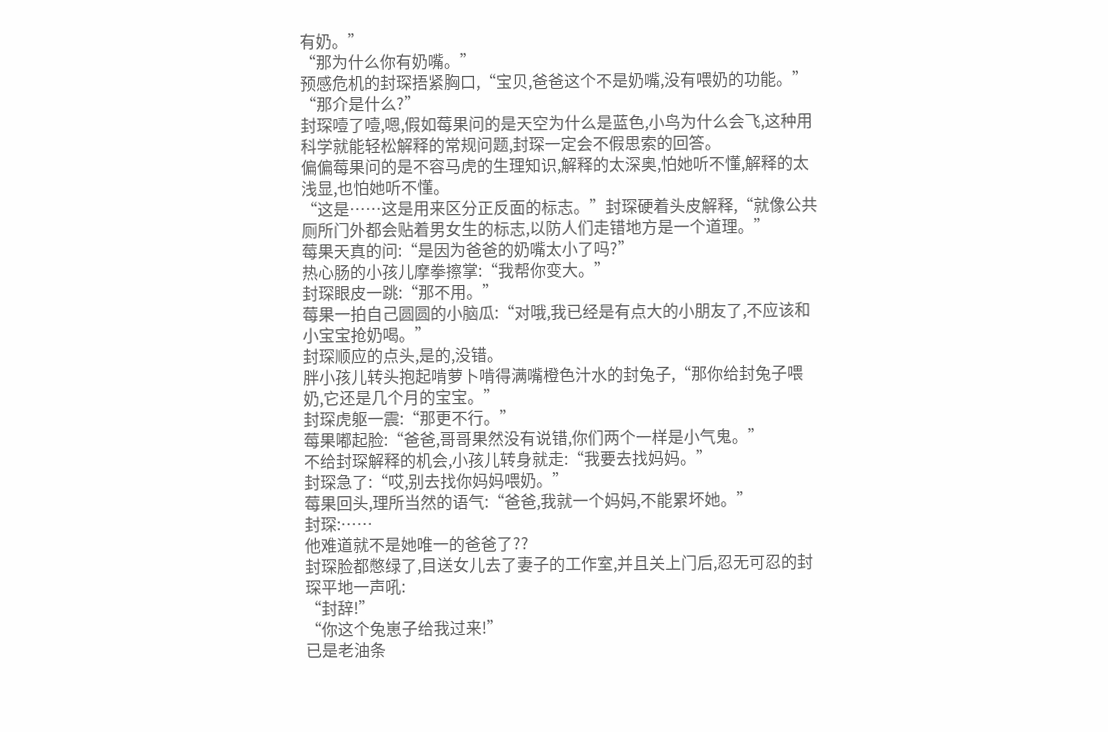有奶。”
“那为什么你有奶嘴。”
预感危机的封琛捂紧胸口,“宝贝,爸爸这个不是奶嘴,没有喂奶的功能。”
“那介是什么?”
封琛噎了噎,嗯,假如莓果问的是天空为什么是蓝色,小鸟为什么会飞,这种用科学就能轻松解释的常规问题,封琛一定会不假思索的回答。
偏偏莓果问的是不容马虎的生理知识,解释的太深奥,怕她听不懂,解释的太浅显,也怕她听不懂。
“这是……这是用来区分正反面的标志。”封琛硬着头皮解释,“就像公共厕所门外都会贴着男女生的标志,以防人们走错地方是一个道理。”
莓果天真的问:“是因为爸爸的奶嘴太小了吗?”
热心肠的小孩儿摩拳擦掌:“我帮你变大。”
封琛眼皮一跳:“那不用。”
莓果一拍自己圆圆的小脑瓜:“对哦,我已经是有点大的小朋友了,不应该和小宝宝抢奶喝。”
封琛顺应的点头,是的,没错。
胖小孩儿转头抱起啃萝卜啃得满嘴橙色汁水的封兔子,“那你给封兔子喂奶,它还是几个月的宝宝。”
封琛虎躯一震:“那更不行。”
莓果嘟起脸:“爸爸,哥哥果然没有说错,你们两个一样是小气鬼。”
不给封琛解释的机会,小孩儿转身就走:“我要去找妈妈。”
封琛急了:“哎,别去找你妈妈喂奶。”
莓果回头,理所当然的语气:“爸爸,我就一个妈妈,不能累坏她。”
封琛:……
他难道就不是她唯一的爸爸了??
封琛脸都憋绿了,目送女儿去了妻子的工作室,并且关上门后,忍无可忍的封琛平地一声吼:
“封辞!”
“你这个兔崽子给我过来!”
已是老油条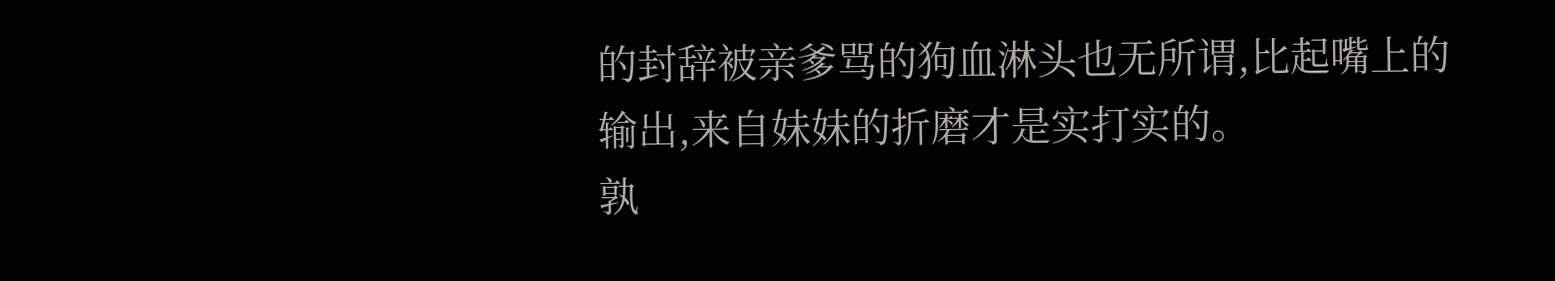的封辞被亲爹骂的狗血淋头也无所谓,比起嘴上的输出,来自妹妹的折磨才是实打实的。
孰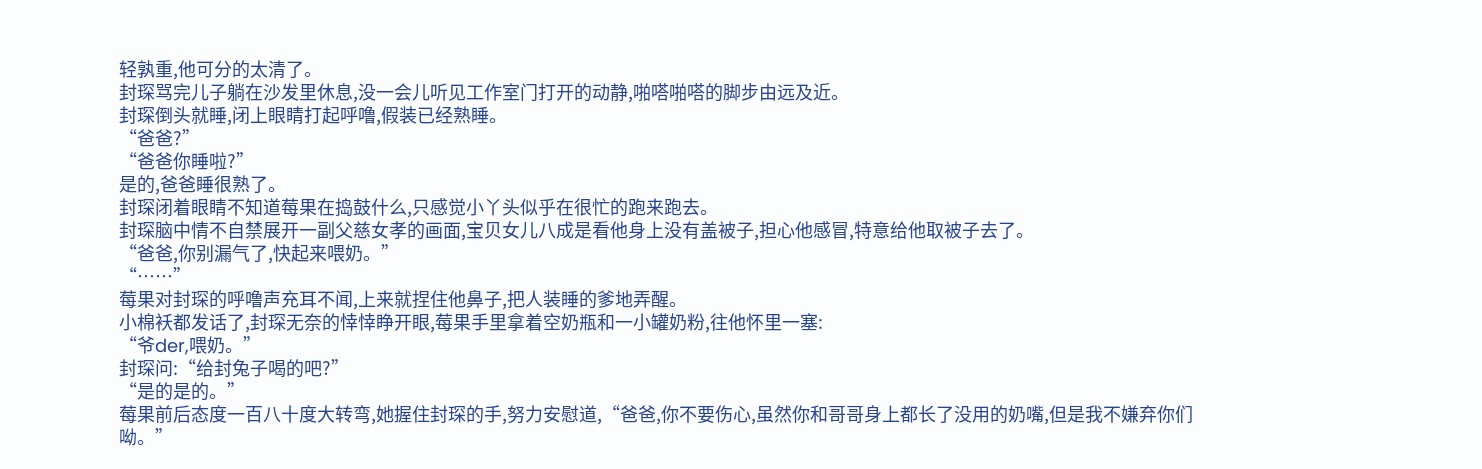轻孰重,他可分的太清了。
封琛骂完儿子躺在沙发里休息,没一会儿听见工作室门打开的动静,啪嗒啪嗒的脚步由远及近。
封琛倒头就睡,闭上眼睛打起呼噜,假装已经熟睡。
“爸爸?”
“爸爸你睡啦?”
是的,爸爸睡很熟了。
封琛闭着眼睛不知道莓果在捣鼓什么,只感觉小丫头似乎在很忙的跑来跑去。
封琛脑中情不自禁展开一副父慈女孝的画面,宝贝女儿八成是看他身上没有盖被子,担心他感冒,特意给他取被子去了。
“爸爸,你别漏气了,快起来喂奶。”
“……”
莓果对封琛的呼噜声充耳不闻,上来就捏住他鼻子,把人装睡的爹地弄醒。
小棉袄都发话了,封琛无奈的悻悻睁开眼,莓果手里拿着空奶瓶和一小罐奶粉,往他怀里一塞:
“爷der,喂奶。”
封琛问:“给封兔子喝的吧?”
“是的是的。”
莓果前后态度一百八十度大转弯,她握住封琛的手,努力安慰道,“爸爸,你不要伤心,虽然你和哥哥身上都长了没用的奶嘴,但是我不嫌弃你们呦。”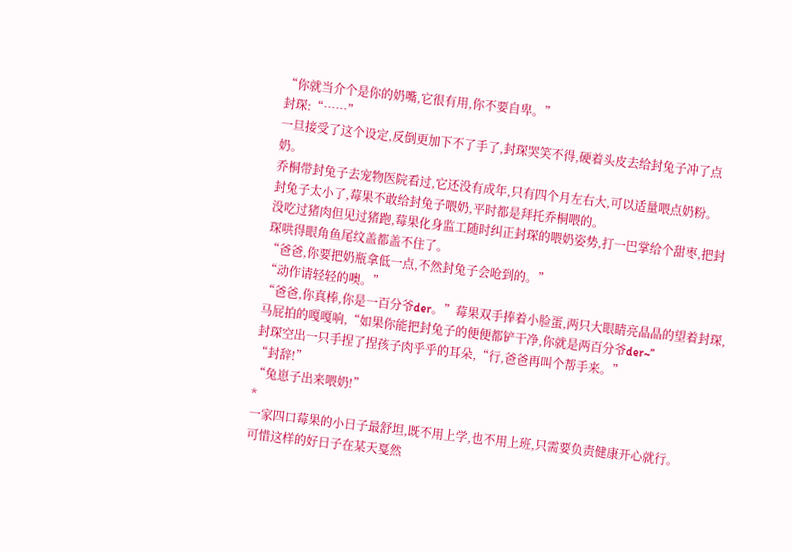“你就当介个是你的奶嘴,它很有用,你不要自卑。”
封琛:“……”
一旦接受了这个设定,反倒更加下不了手了,封琛哭笑不得,硬着头皮去给封兔子冲了点奶。
乔桐带封兔子去宠物医院看过,它还没有成年,只有四个月左右大,可以适量喂点奶粉。
封兔子太小了,莓果不敢给封兔子喂奶,平时都是拜托乔桐喂的。
没吃过猪肉但见过猪跑,莓果化身监工随时纠正封琛的喂奶姿势,打一巴掌给个甜枣,把封琛哄得眼角鱼尾纹盖都盖不住了。
“爸爸,你要把奶瓶拿低一点,不然封兔子会呛到的。”
“动作请轻轻的噢。”
“爸爸,你真棒,你是一百分爷der。”莓果双手捧着小脸蛋,两只大眼睛亮晶晶的望着封琛,马屁拍的嘎嘎响,“如果你能把封兔子的便便都铲干净,你就是两百分爷der~”
封琛空出一只手捏了捏孩子肉乎乎的耳朵,“行,爸爸再叫个帮手来。”
“封辞!”
“兔崽子出来喂奶!”
*
一家四口莓果的小日子最舒坦,既不用上学,也不用上班,只需要负责健康开心就行。
可惜这样的好日子在某天戛然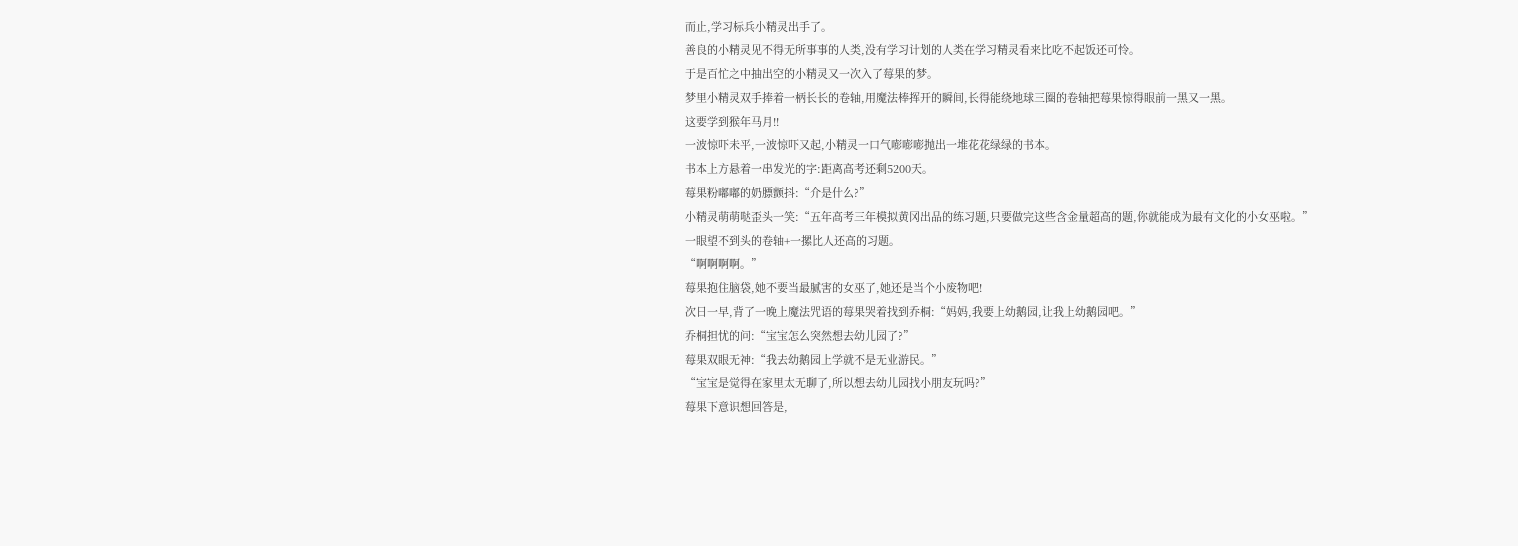而止,学习标兵小精灵出手了。
善良的小精灵见不得无所事事的人类,没有学习计划的人类在学习精灵看来比吃不起饭还可怜。
于是百忙之中抽出空的小精灵又一次入了莓果的梦。
梦里小精灵双手捧着一柄长长的卷轴,用魔法棒挥开的瞬间,长得能绕地球三圈的卷轴把莓果惊得眼前一黑又一黑。
这要学到猴年马月!!
一波惊吓未平,一波惊吓又起,小精灵一口气嘭嘭嘭抛出一堆花花绿绿的书本。
书本上方悬着一串发光的字:距离高考还剩5200天。
莓果粉嘟嘟的奶膘颤抖:“介是什么?”
小精灵萌萌哒歪头一笑:“五年高考三年模拟黄冈出品的练习题,只要做完这些含金量超高的题,你就能成为最有文化的小女巫啦。”
一眼望不到头的卷轴+一摞比人还高的习题。
“啊啊啊啊。”
莓果抱住脑袋,她不要当最腻害的女巫了,她还是当个小废物吧!
次日一早,背了一晚上魔法咒语的莓果哭着找到乔桐:“妈妈,我要上幼鹅园,让我上幼鹅园吧。”
乔桐担忧的问:“宝宝怎么突然想去幼儿园了?”
莓果双眼无神:“我去幼鹅园上学就不是无业游民。”
“宝宝是觉得在家里太无聊了,所以想去幼儿园找小朋友玩吗?”
莓果下意识想回答是,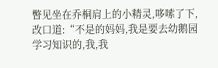瞥见坐在乔桐肩上的小精灵,哆嗦了下,改口道:“不是的妈妈,我是要去幼鹅园学习知识的,我,我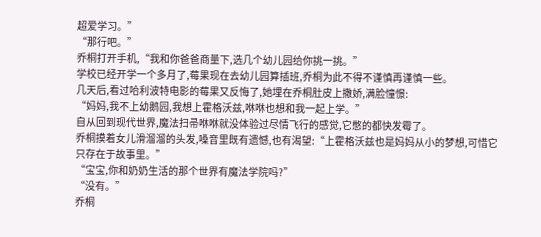超爱学习。”
“那行吧。”
乔桐打开手机,“我和你爸爸商量下,选几个幼儿园给你挑一挑。”
学校已经开学一个多月了,莓果现在去幼儿园算插班,乔桐为此不得不谨慎再谨慎一些。
几天后,看过哈利波特电影的莓果又反悔了,她埋在乔桐肚皮上撒娇,满脸憧憬:
“妈妈,我不上幼鹅园,我想上霍格沃兹,咻咻也想和我一起上学。”
自从回到现代世界,魔法扫帚咻咻就没体验过尽情飞行的感觉,它憋的都快发霉了。
乔桐摸着女儿滑溜溜的头发,嗓音里既有遗憾,也有渴望:“上霍格沃兹也是妈妈从小的梦想,可惜它只存在于故事里。”
“宝宝,你和奶奶生活的那个世界有魔法学院吗?”
“没有。”
乔桐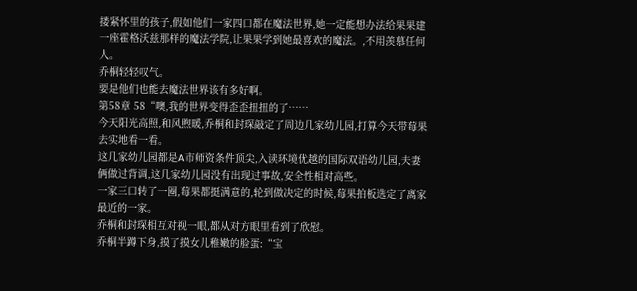搂紧怀里的孩子,假如他们一家四口都在魔法世界,她一定能想办法给果果建一座霍格沃兹那样的魔法学院,让果果学到她最喜欢的魔法。,不用羡慕任何人。
乔桐轻轻叹气。
要是他们也能去魔法世界该有多好啊。
第58章 58“噢,我的世界变得歪歪扭扭的了……
今天阳光高照,和风煦暖,乔桐和封琛敲定了周边几家幼儿园,打算今天带莓果去实地看一看。
这几家幼儿园都是A市师资条件顶尖,入读环境优越的国际双语幼儿园,夫妻俩做过背调,这几家幼儿园没有出现过事故,安全性相对高些。
一家三口转了一圈,莓果都挺满意的,轮到做决定的时候,莓果拍板选定了离家最近的一家。
乔桐和封琛相互对视一眼,都从对方眼里看到了欣慰。
乔桐半蹲下身,摸了摸女儿稚嫩的脸蛋:“宝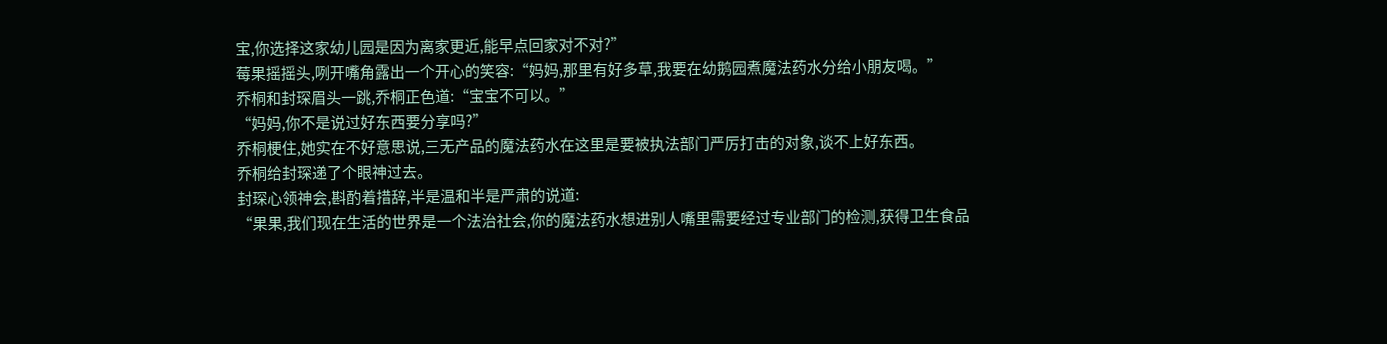宝,你选择这家幼儿园是因为离家更近,能早点回家对不对?”
莓果摇摇头,咧开嘴角露出一个开心的笑容:“妈妈,那里有好多草,我要在幼鹅园煮魔法药水分给小朋友喝。”
乔桐和封琛眉头一跳,乔桐正色道:“宝宝不可以。”
“妈妈,你不是说过好东西要分享吗?”
乔桐梗住,她实在不好意思说,三无产品的魔法药水在这里是要被执法部门严厉打击的对象,谈不上好东西。
乔桐给封琛递了个眼神过去。
封琛心领神会,斟酌着措辞,半是温和半是严肃的说道:
“果果,我们现在生活的世界是一个法治社会,你的魔法药水想进别人嘴里需要经过专业部门的检测,获得卫生食品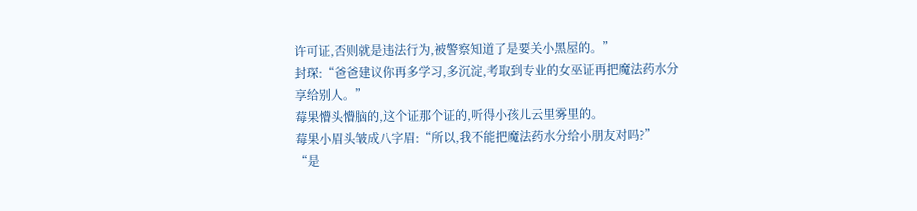许可证,否则就是违法行为,被警察知道了是要关小黑屋的。”
封琛:“爸爸建议你再多学习,多沉淀,考取到专业的女巫证再把魔法药水分享给别人。”
莓果懵头懵脑的,这个证那个证的,听得小孩儿云里雾里的。
莓果小眉头皱成八字眉:“所以,我不能把魔法药水分给小朋友对吗?”
“是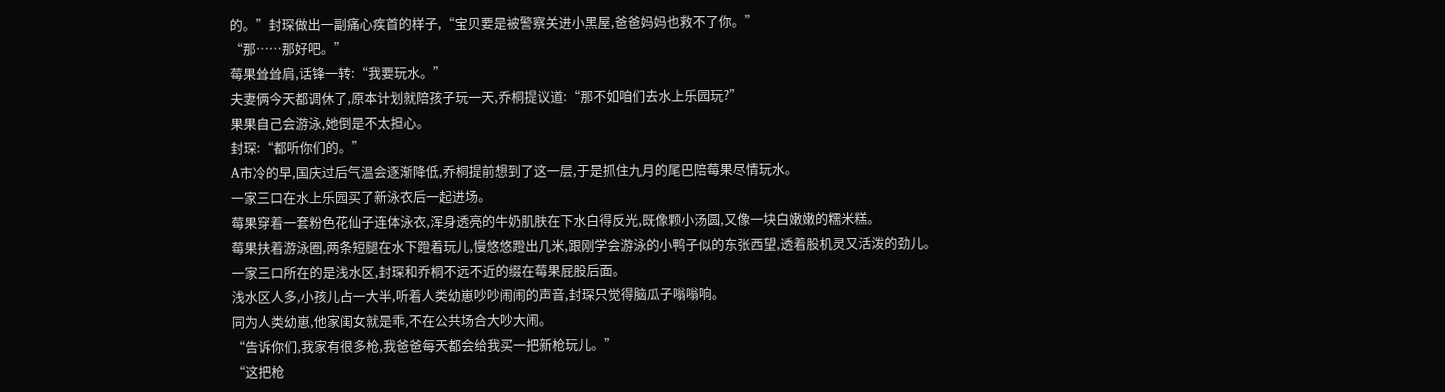的。”封琛做出一副痛心疾首的样子,“宝贝要是被警察关进小黑屋,爸爸妈妈也救不了你。”
“那……那好吧。”
莓果耸耸肩,话锋一转:“我要玩水。”
夫妻俩今天都调休了,原本计划就陪孩子玩一天,乔桐提议道:“那不如咱们去水上乐园玩?”
果果自己会游泳,她倒是不太担心。
封琛:“都听你们的。”
A市冷的早,国庆过后气温会逐渐降低,乔桐提前想到了这一层,于是抓住九月的尾巴陪莓果尽情玩水。
一家三口在水上乐园买了新泳衣后一起进场。
莓果穿着一套粉色花仙子连体泳衣,浑身透亮的牛奶肌肤在下水白得反光,既像颗小汤圆,又像一块白嫩嫩的糯米糕。
莓果扶着游泳圈,两条短腿在水下蹬着玩儿,慢悠悠蹬出几米,跟刚学会游泳的小鸭子似的东张西望,透着股机灵又活泼的劲儿。
一家三口所在的是浅水区,封琛和乔桐不远不近的缀在莓果屁股后面。
浅水区人多,小孩儿占一大半,听着人类幼崽吵吵闹闹的声音,封琛只觉得脑瓜子嗡嗡响。
同为人类幼崽,他家闺女就是乖,不在公共场合大吵大闹。
“告诉你们,我家有很多枪,我爸爸每天都会给我买一把新枪玩儿。”
“这把枪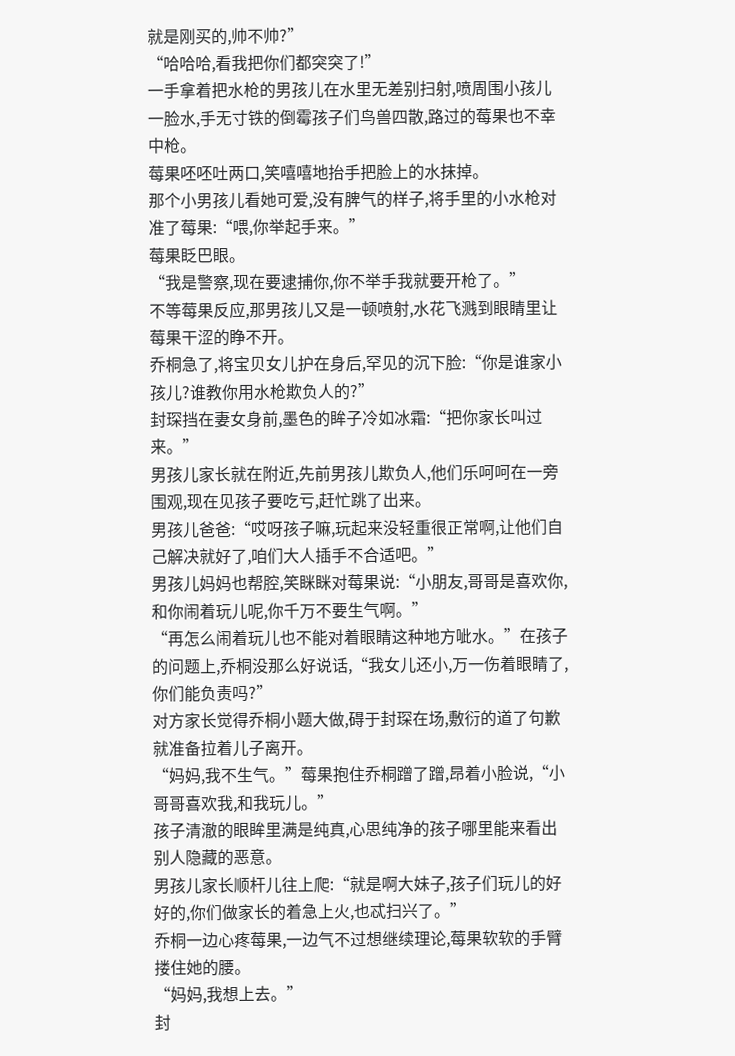就是刚买的,帅不帅?”
“哈哈哈,看我把你们都突突了!”
一手拿着把水枪的男孩儿在水里无差别扫射,喷周围小孩儿一脸水,手无寸铁的倒霉孩子们鸟兽四散,路过的莓果也不幸中枪。
莓果呸呸吐两口,笑嘻嘻地抬手把脸上的水抹掉。
那个小男孩儿看她可爱,没有脾气的样子,将手里的小水枪对准了莓果:“喂,你举起手来。”
莓果眨巴眼。
“我是警察,现在要逮捕你,你不举手我就要开枪了。”
不等莓果反应,那男孩儿又是一顿喷射,水花飞溅到眼睛里让莓果干涩的睁不开。
乔桐急了,将宝贝女儿护在身后,罕见的沉下脸:“你是谁家小孩儿?谁教你用水枪欺负人的?”
封琛挡在妻女身前,墨色的眸子冷如冰霜:“把你家长叫过来。”
男孩儿家长就在附近,先前男孩儿欺负人,他们乐呵呵在一旁围观,现在见孩子要吃亏,赶忙跳了出来。
男孩儿爸爸:“哎呀孩子嘛,玩起来没轻重很正常啊,让他们自己解决就好了,咱们大人插手不合适吧。”
男孩儿妈妈也帮腔,笑眯眯对莓果说:“小朋友,哥哥是喜欢你,和你闹着玩儿呢,你千万不要生气啊。”
“再怎么闹着玩儿也不能对着眼睛这种地方呲水。”在孩子的问题上,乔桐没那么好说话,“我女儿还小,万一伤着眼睛了,你们能负责吗?”
对方家长觉得乔桐小题大做,碍于封琛在场,敷衍的道了句歉就准备拉着儿子离开。
“妈妈,我不生气。”莓果抱住乔桐蹭了蹭,昂着小脸说,“小哥哥喜欢我,和我玩儿。”
孩子清澈的眼眸里满是纯真,心思纯净的孩子哪里能来看出别人隐藏的恶意。
男孩儿家长顺杆儿往上爬:“就是啊大妹子,孩子们玩儿的好好的,你们做家长的着急上火,也忒扫兴了。”
乔桐一边心疼莓果,一边气不过想继续理论,莓果软软的手臂搂住她的腰。
“妈妈,我想上去。”
封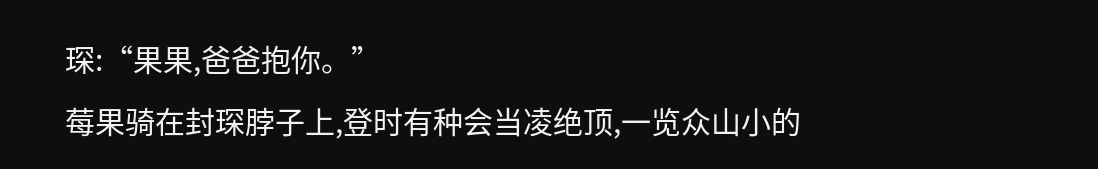琛:“果果,爸爸抱你。”
莓果骑在封琛脖子上,登时有种会当凌绝顶,一览众山小的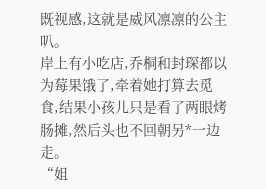既视感,这就是威风凛凛的公主叭。
岸上有小吃店,乔桐和封琛都以为莓果饿了,牵着她打算去觅食,结果小孩儿只是看了两眼烤肠摊,然后头也不回朝另*一边走。
“姐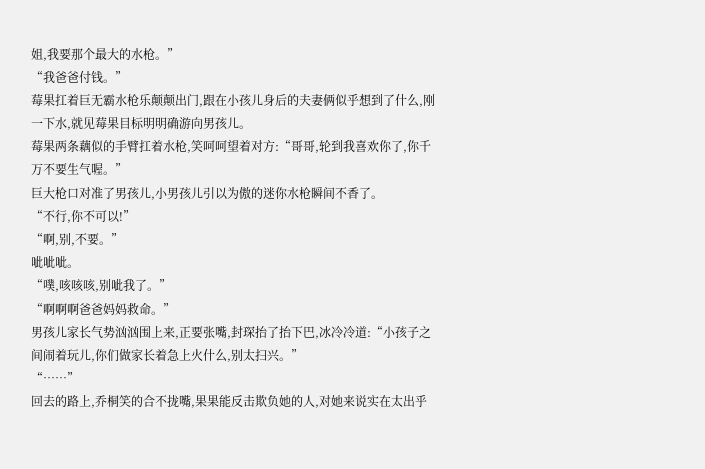姐,我要那个最大的水枪。”
“我爸爸付钱。”
莓果扛着巨无霸水枪乐颠颠出门,跟在小孩儿身后的夫妻俩似乎想到了什么,刚一下水,就见莓果目标明明确游向男孩儿。
莓果两条藕似的手臂扛着水枪,笑呵呵望着对方:“哥哥,轮到我喜欢你了,你千万不要生气喔。”
巨大枪口对准了男孩儿,小男孩儿引以为傲的迷你水枪瞬间不香了。
“不行,你不可以!”
“啊,别,不要。”
呲呲呲。
“噗,咳咳咳,别呲我了。”
“啊啊啊爸爸妈妈救命。”
男孩儿家长气势汹汹围上来,正要张嘴,封琛抬了抬下巴,冰冷冷道:“小孩子之间闹着玩儿,你们做家长着急上火什么,别太扫兴。”
“……”
回去的路上,乔桐笑的合不拢嘴,果果能反击欺负她的人,对她来说实在太出乎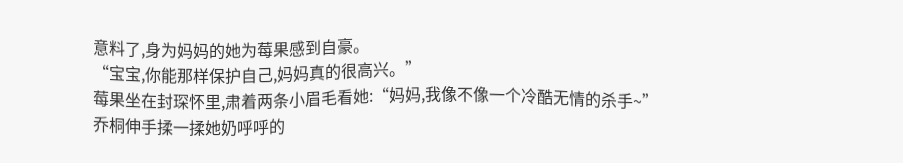意料了,身为妈妈的她为莓果感到自豪。
“宝宝,你能那样保护自己,妈妈真的很高兴。”
莓果坐在封琛怀里,肃着两条小眉毛看她:“妈妈,我像不像一个冷酷无情的杀手~”
乔桐伸手揉一揉她奶呼呼的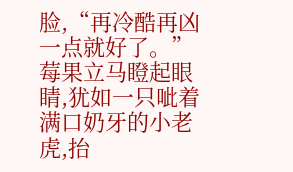脸,“再冷酷再凶一点就好了。”
莓果立马瞪起眼睛,犹如一只呲着满口奶牙的小老虎,抬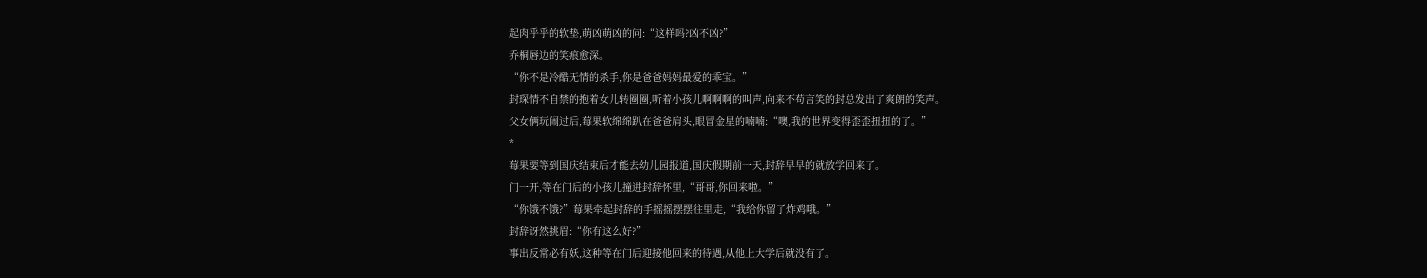起肉乎乎的软垫,萌凶萌凶的问:“这样吗?凶不凶?”
乔桐唇边的笑痕愈深。
“你不是冷酷无情的杀手,你是爸爸妈妈最爱的乖宝。”
封琛情不自禁的抱着女儿转圈圈,听着小孩儿啊啊啊的叫声,向来不苟言笑的封总发出了爽朗的笑声。
父女俩玩闹过后,莓果软绵绵趴在爸爸肩头,眼冒金星的喃喃:“噢,我的世界变得歪歪扭扭的了。”
*
莓果要等到国庆结束后才能去幼儿园报道,国庆假期前一天,封辞早早的就放学回来了。
门一开,等在门后的小孩儿撞进封辞怀里,“哥哥,你回来啦。”
“你饿不饿?”莓果牵起封辞的手摇摇摆摆往里走,“我给你留了炸鸡哦。”
封辞讶然挑眉:“你有这么好?”
事出反常必有妖,这种等在门后迎接他回来的待遇,从他上大学后就没有了。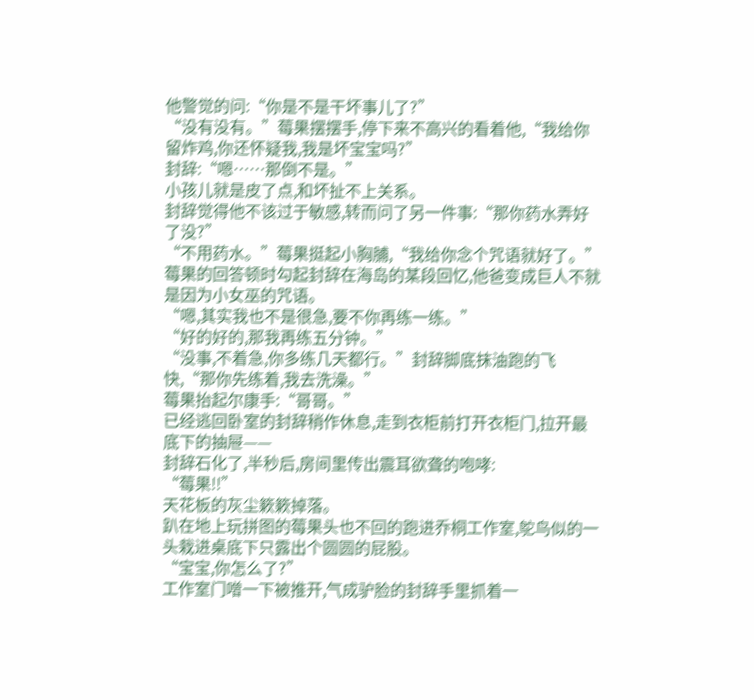他警觉的问:“你是不是干坏事儿了?”
“没有没有。”莓果摆摆手,停下来不高兴的看着他,“我给你留炸鸡,你还怀疑我,我是坏宝宝吗?”
封辞:“嗯……那倒不是。”
小孩儿就是皮了点,和坏扯不上关系。
封辞觉得他不该过于敏感,转而问了另一件事:“那你药水弄好了没?”
“不用药水。”莓果挺起小胸脯,“我给你念个咒语就好了。”
莓果的回答顿时勾起封辞在海岛的某段回忆,他爸变成巨人不就是因为小女巫的咒语。
“嗯,其实我也不是很急,要不你再练一练。”
“好的好的,那我再练五分钟。”
“没事,不着急,你多练几天都行。”封辞脚底抹油跑的飞快,“那你先练着,我去洗澡。”
莓果抬起尔康手:“哥哥。”
已经逃回卧室的封辞稍作休息,走到衣柜前打开衣柜门,拉开最底下的抽屉——
封辞石化了,半秒后,房间里传出震耳欲聋的咆哮:
“莓果!!”
天花板的灰尘簌簌掉落。
趴在地上玩拼图的莓果头也不回的跑进乔桐工作室,鸵鸟似的一头栽进桌底下只露出个圆圆的屁股。
“宝宝,你怎么了?”
工作室门噌一下被推开,气成驴脸的封辞手里抓着一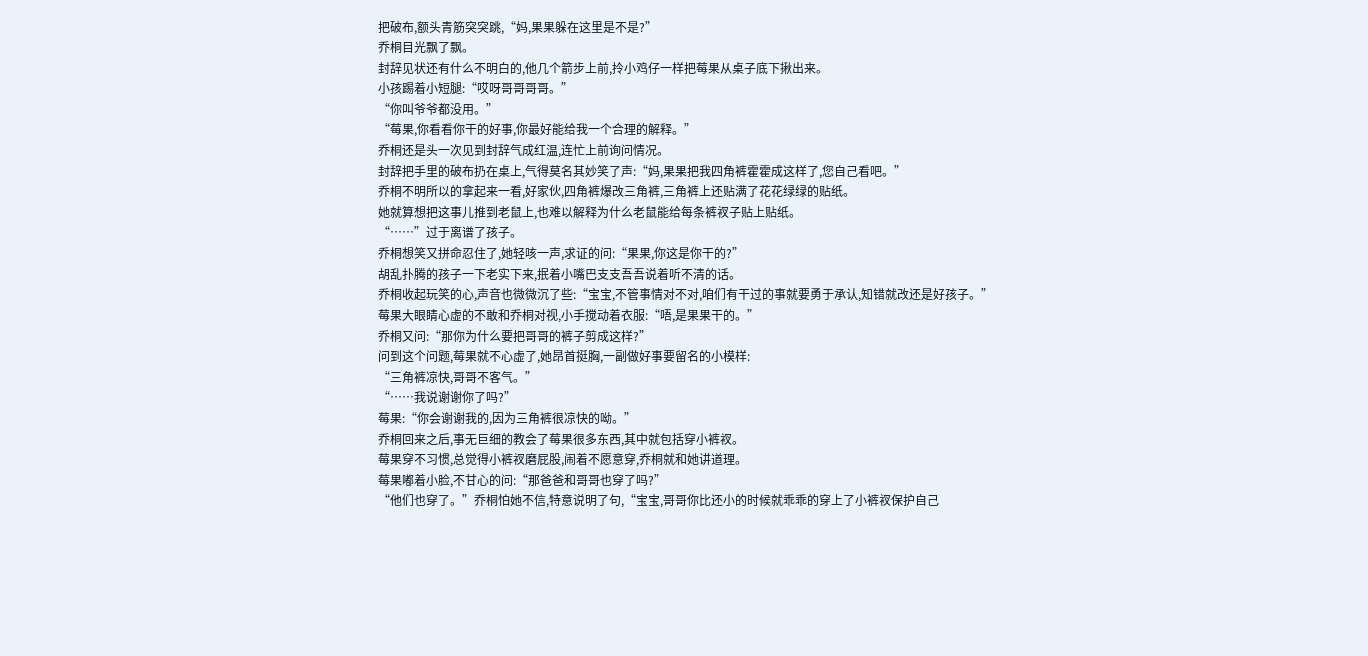把破布,额头青筋突突跳,“妈,果果躲在这里是不是?”
乔桐目光飘了飘。
封辞见状还有什么不明白的,他几个箭步上前,拎小鸡仔一样把莓果从桌子底下揪出来。
小孩踢着小短腿:“哎呀哥哥哥哥。”
“你叫爷爷都没用。”
“莓果,你看看你干的好事,你最好能给我一个合理的解释。”
乔桐还是头一次见到封辞气成红温,连忙上前询问情况。
封辞把手里的破布扔在桌上,气得莫名其妙笑了声:“妈,果果把我四角裤霍霍成这样了,您自己看吧。”
乔桐不明所以的拿起来一看,好家伙,四角裤爆改三角裤,三角裤上还贴满了花花绿绿的贴纸。
她就算想把这事儿推到老鼠上,也难以解释为什么老鼠能给每条裤衩子贴上贴纸。
“……”过于离谱了孩子。
乔桐想笑又拼命忍住了,她轻咳一声,求证的问:“果果,你这是你干的?”
胡乱扑腾的孩子一下老实下来,抿着小嘴巴支支吾吾说着听不清的话。
乔桐收起玩笑的心,声音也微微沉了些:“宝宝,不管事情对不对,咱们有干过的事就要勇于承认,知错就改还是好孩子。”
莓果大眼睛心虚的不敢和乔桐对视,小手搅动着衣服:“唔,是果果干的。”
乔桐又问:“那你为什么要把哥哥的裤子剪成这样?”
问到这个问题,莓果就不心虚了,她昂首挺胸,一副做好事要留名的小模样:
“三角裤凉快,哥哥不客气。”
“……我说谢谢你了吗?”
莓果:“你会谢谢我的,因为三角裤很凉快的呦。”
乔桐回来之后,事无巨细的教会了莓果很多东西,其中就包括穿小裤衩。
莓果穿不习惯,总觉得小裤衩磨屁股,闹着不愿意穿,乔桐就和她讲道理。
莓果嘟着小脸,不甘心的问:“那爸爸和哥哥也穿了吗?”
“他们也穿了。”乔桐怕她不信,特意说明了句,“宝宝,哥哥你比还小的时候就乖乖的穿上了小裤衩保护自己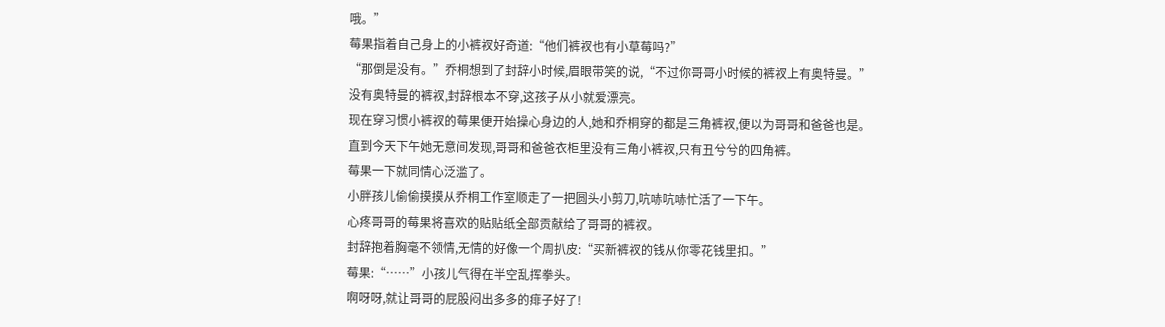哦。”
莓果指着自己身上的小裤衩好奇道:“他们裤衩也有小草莓吗?”
“那倒是没有。”乔桐想到了封辞小时候,眉眼带笑的说,“不过你哥哥小时候的裤衩上有奥特曼。”
没有奥特曼的裤衩,封辞根本不穿,这孩子从小就爱漂亮。
现在穿习惯小裤衩的莓果便开始操心身边的人,她和乔桐穿的都是三角裤衩,便以为哥哥和爸爸也是。
直到今天下午她无意间发现,哥哥和爸爸衣柜里没有三角小裤衩,只有丑兮兮的四角裤。
莓果一下就同情心泛滥了。
小胖孩儿偷偷摸摸从乔桐工作室顺走了一把圆头小剪刀,吭哧吭哧忙活了一下午。
心疼哥哥的莓果将喜欢的贴贴纸全部贡献给了哥哥的裤衩。
封辞抱着胸毫不领情,无情的好像一个周扒皮:“买新裤衩的钱从你零花钱里扣。”
莓果:“……”小孩儿气得在半空乱挥拳头。
啊呀呀,就让哥哥的屁股闷出多多的痱子好了!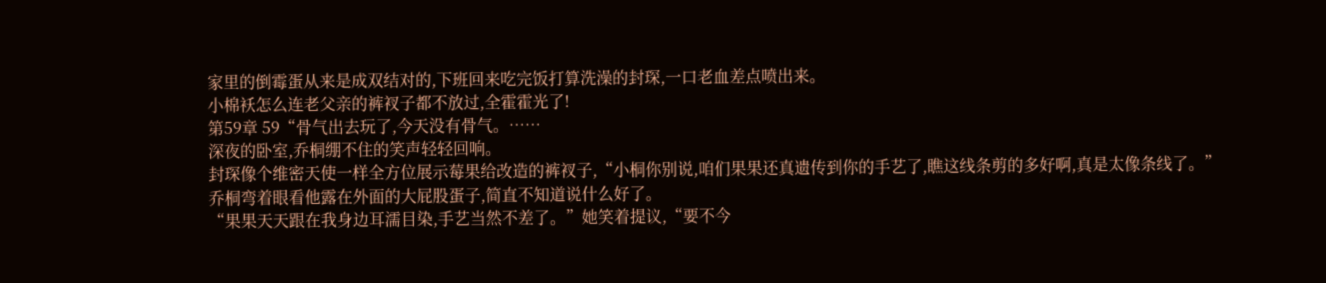家里的倒霉蛋从来是成双结对的,下班回来吃完饭打算洗澡的封琛,一口老血差点喷出来。
小棉袄怎么连老父亲的裤衩子都不放过,全霍霍光了!
第59章 59“骨气出去玩了,今天没有骨气。……
深夜的卧室,乔桐绷不住的笑声轻轻回响。
封琛像个维密天使一样全方位展示莓果给改造的裤衩子,“小桐你别说,咱们果果还真遗传到你的手艺了,瞧这线条剪的多好啊,真是太像条线了。”
乔桐弯着眼看他露在外面的大屁股蛋子,简直不知道说什么好了。
“果果天天跟在我身边耳濡目染,手艺当然不差了。”她笑着提议,“要不今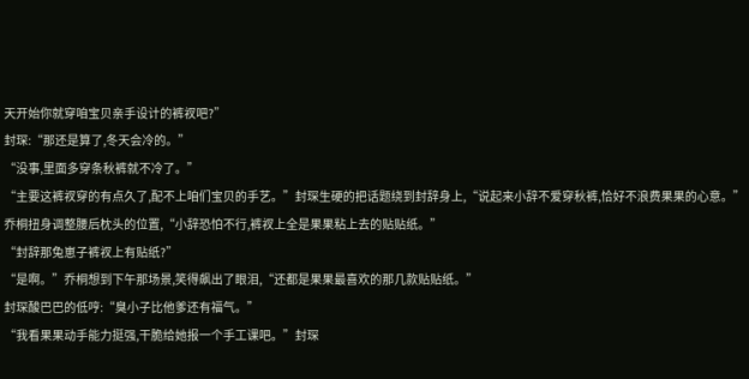天开始你就穿咱宝贝亲手设计的裤衩吧?”
封琛:“那还是算了,冬天会冷的。”
“没事,里面多穿条秋裤就不冷了。”
“主要这裤衩穿的有点久了,配不上咱们宝贝的手艺。”封琛生硬的把话题绕到封辞身上,“说起来小辞不爱穿秋裤,恰好不浪费果果的心意。”
乔桐扭身调整腰后枕头的位置,“小辞恐怕不行,裤衩上全是果果粘上去的贴贴纸。”
“封辞那兔崽子裤衩上有贴纸?”
“是啊。”乔桐想到下午那场景,笑得飙出了眼泪,“还都是果果最喜欢的那几款贴贴纸。”
封琛酸巴巴的低哼:“臭小子比他爹还有福气。”
“我看果果动手能力挺强,干脆给她报一个手工课吧。”封琛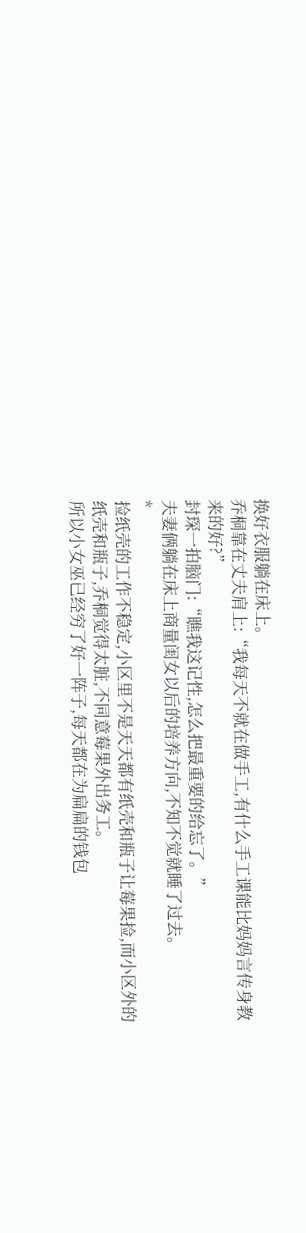换好衣服躺在床上。
乔桐靠在丈夫肩上:“我每天不就在做手工,有什么手工课能比妈妈言传身教来的好?”
封琛一拍脑门:“瞧我这记性,怎么把最重要的给忘了。”
夫妻俩躺在床上商量闺女以后的培养方向,不知不觉就睡了过去。
*
捡纸壳的工作不稳定,小区里不是天天都有纸壳和瓶子让莓果捡,而小区外的纸壳和瓶子,乔桐觉得太脏,不同意莓果外出务工。
所以小女巫已经穷了好一阵子,每天都在为扁扁的钱包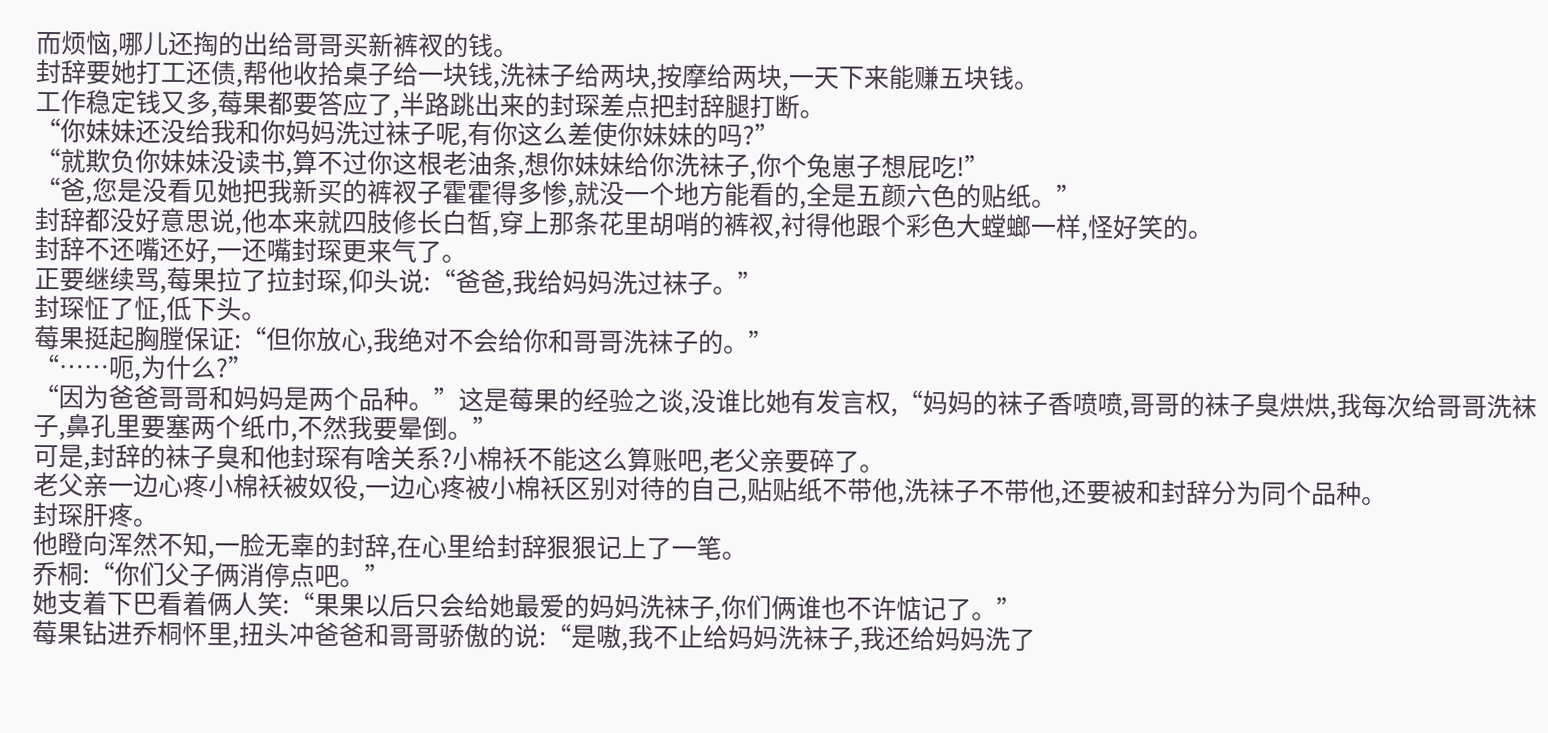而烦恼,哪儿还掏的出给哥哥买新裤衩的钱。
封辞要她打工还债,帮他收拾桌子给一块钱,洗袜子给两块,按摩给两块,一天下来能赚五块钱。
工作稳定钱又多,莓果都要答应了,半路跳出来的封琛差点把封辞腿打断。
“你妹妹还没给我和你妈妈洗过袜子呢,有你这么差使你妹妹的吗?”
“就欺负你妹妹没读书,算不过你这根老油条,想你妹妹给你洗袜子,你个兔崽子想屁吃!”
“爸,您是没看见她把我新买的裤衩子霍霍得多惨,就没一个地方能看的,全是五颜六色的贴纸。”
封辞都没好意思说,他本来就四肢修长白皙,穿上那条花里胡哨的裤衩,衬得他跟个彩色大螳螂一样,怪好笑的。
封辞不还嘴还好,一还嘴封琛更来气了。
正要继续骂,莓果拉了拉封琛,仰头说:“爸爸,我给妈妈洗过袜子。”
封琛怔了怔,低下头。
莓果挺起胸膛保证:“但你放心,我绝对不会给你和哥哥洗袜子的。”
“……呃,为什么?”
“因为爸爸哥哥和妈妈是两个品种。”这是莓果的经验之谈,没谁比她有发言权,“妈妈的袜子香喷喷,哥哥的袜子臭烘烘,我每次给哥哥洗袜子,鼻孔里要塞两个纸巾,不然我要晕倒。”
可是,封辞的袜子臭和他封琛有啥关系?小棉袄不能这么算账吧,老父亲要碎了。
老父亲一边心疼小棉袄被奴役,一边心疼被小棉袄区别对待的自己,贴贴纸不带他,洗袜子不带他,还要被和封辞分为同个品种。
封琛肝疼。
他瞪向浑然不知,一脸无辜的封辞,在心里给封辞狠狠记上了一笔。
乔桐:“你们父子俩消停点吧。”
她支着下巴看着俩人笑:“果果以后只会给她最爱的妈妈洗袜子,你们俩谁也不许惦记了。”
莓果钻进乔桐怀里,扭头冲爸爸和哥哥骄傲的说:“是嗷,我不止给妈妈洗袜子,我还给妈妈洗了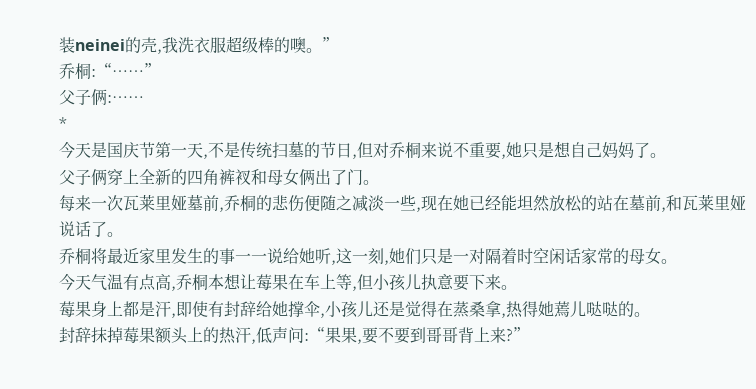装neinei的壳,我洗衣服超级棒的噢。”
乔桐:“……”
父子俩:……
*
今天是国庆节第一天,不是传统扫墓的节日,但对乔桐来说不重要,她只是想自己妈妈了。
父子俩穿上全新的四角裤衩和母女俩出了门。
每来一次瓦莱里娅墓前,乔桐的悲伤便随之减淡一些,现在她已经能坦然放松的站在墓前,和瓦莱里娅说话了。
乔桐将最近家里发生的事一一说给她听,这一刻,她们只是一对隔着时空闲话家常的母女。
今天气温有点高,乔桐本想让莓果在车上等,但小孩儿执意要下来。
莓果身上都是汗,即使有封辞给她撑伞,小孩儿还是觉得在蒸桑拿,热得她蔫儿哒哒的。
封辞抹掉莓果额头上的热汗,低声问:“果果,要不要到哥哥背上来?”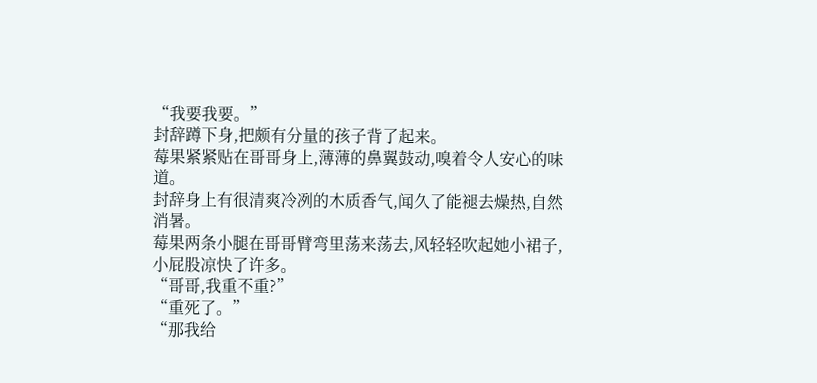“我要我要。”
封辞蹲下身,把颇有分量的孩子背了起来。
莓果紧紧贴在哥哥身上,薄薄的鼻翼鼓动,嗅着令人安心的味道。
封辞身上有很清爽冷冽的木质香气,闻久了能褪去燥热,自然消暑。
莓果两条小腿在哥哥臂弯里荡来荡去,风轻轻吹起她小裙子,小屁股凉快了许多。
“哥哥,我重不重?”
“重死了。”
“那我给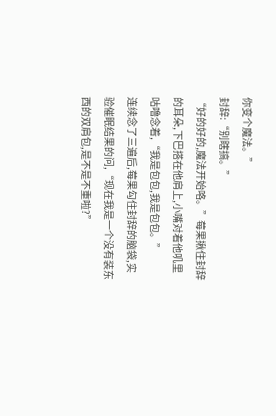你变个魔法。”
封辞:“别瞎搞。”
“好的好的,魔法开始咯。”莓果揪住封辞的耳朵,下巴搭在他肩上,小嘴对着他叽里咕噜念着,“我是包包,我是包包。”
连续念了三遍后,莓果勾住封辞的脑袋,实验催眠结果的问,“现在我是一个没有装东西的双肩包,是不是不重啦?”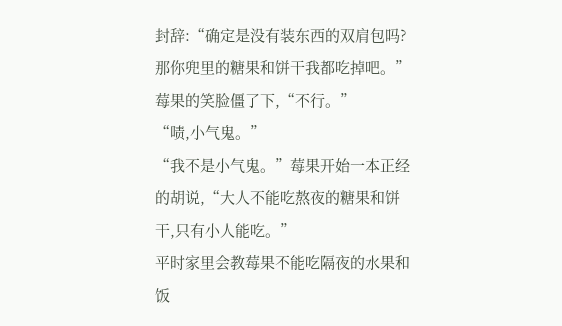封辞:“确定是没有装东西的双肩包吗?那你兜里的糖果和饼干我都吃掉吧。”
莓果的笑脸僵了下,“不行。”
“啧,小气鬼。”
“我不是小气鬼。”莓果开始一本正经的胡说,“大人不能吃熬夜的糖果和饼干,只有小人能吃。”
平时家里会教莓果不能吃隔夜的水果和饭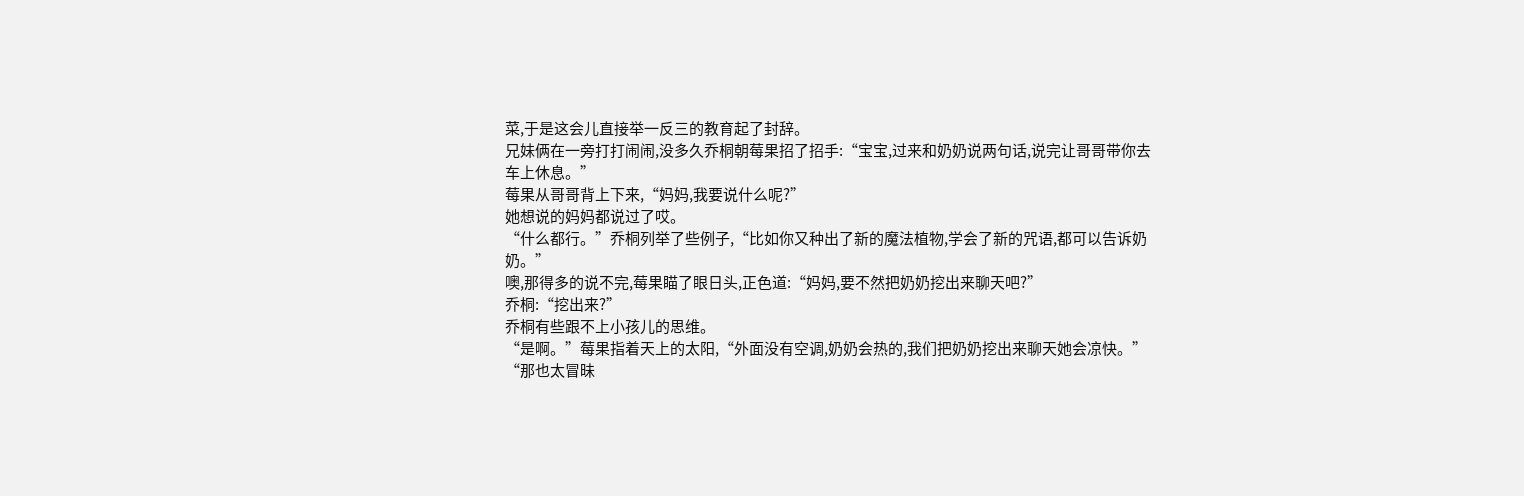菜,于是这会儿直接举一反三的教育起了封辞。
兄妹俩在一旁打打闹闹,没多久乔桐朝莓果招了招手:“宝宝,过来和奶奶说两句话,说完让哥哥带你去车上休息。”
莓果从哥哥背上下来,“妈妈,我要说什么呢?”
她想说的妈妈都说过了哎。
“什么都行。”乔桐列举了些例子,“比如你又种出了新的魔法植物,学会了新的咒语,都可以告诉奶奶。”
噢,那得多的说不完,莓果瞄了眼日头,正色道:“妈妈,要不然把奶奶挖出来聊天吧?”
乔桐:“挖出来?”
乔桐有些跟不上小孩儿的思维。
“是啊。”莓果指着天上的太阳,“外面没有空调,奶奶会热的,我们把奶奶挖出来聊天她会凉快。”
“那也太冒昧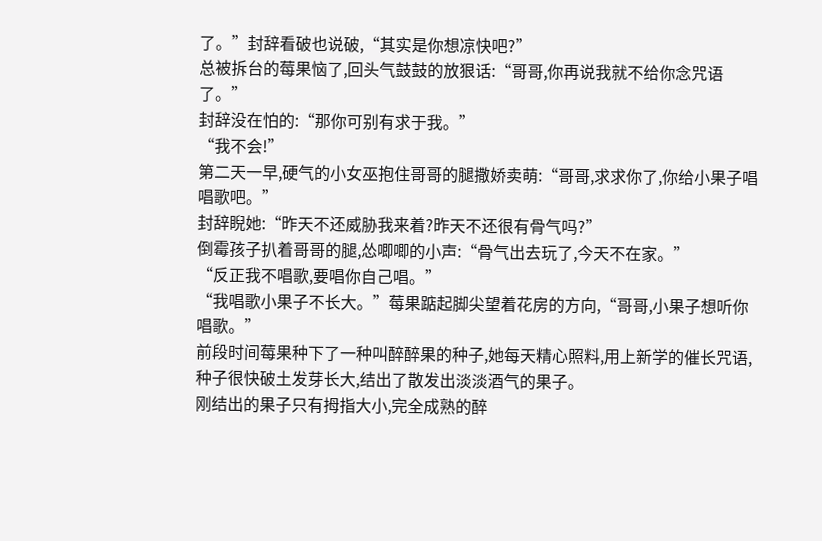了。”封辞看破也说破,“其实是你想凉快吧?”
总被拆台的莓果恼了,回头气鼓鼓的放狠话:“哥哥,你再说我就不给你念咒语了。”
封辞没在怕的:“那你可别有求于我。”
“我不会!”
第二天一早,硬气的小女巫抱住哥哥的腿撒娇卖萌:“哥哥,求求你了,你给小果子唱唱歌吧。”
封辞睨她:“昨天不还威胁我来着?昨天不还很有骨气吗?”
倒霉孩子扒着哥哥的腿,怂唧唧的小声:“骨气出去玩了,今天不在家。”
“反正我不唱歌,要唱你自己唱。”
“我唱歌小果子不长大。”莓果踮起脚尖望着花房的方向,“哥哥,小果子想听你唱歌。”
前段时间莓果种下了一种叫醉醉果的种子,她每天精心照料,用上新学的催长咒语,种子很快破土发芽长大,结出了散发出淡淡酒气的果子。
刚结出的果子只有拇指大小,完全成熟的醉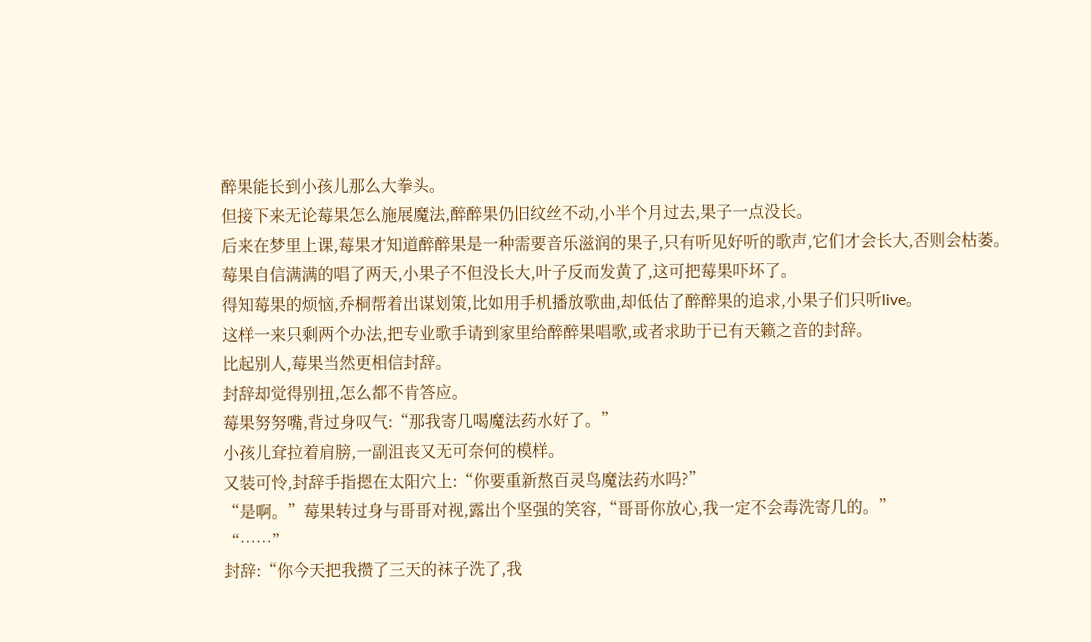醉果能长到小孩儿那么大拳头。
但接下来无论莓果怎么施展魔法,醉醉果仍旧纹丝不动,小半个月过去,果子一点没长。
后来在梦里上课,莓果才知道醉醉果是一种需要音乐滋润的果子,只有听见好听的歌声,它们才会长大,否则会枯萎。
莓果自信满满的唱了两天,小果子不但没长大,叶子反而发黄了,这可把莓果吓坏了。
得知莓果的烦恼,乔桐帮着出谋划策,比如用手机播放歌曲,却低估了醉醉果的追求,小果子们只听live。
这样一来只剩两个办法,把专业歌手请到家里给醉醉果唱歌,或者求助于已有天籁之音的封辞。
比起别人,莓果当然更相信封辞。
封辞却觉得别扭,怎么都不肯答应。
莓果努努嘴,背过身叹气:“那我寄几喝魔法药水好了。”
小孩儿耷拉着肩膀,一副沮丧又无可奈何的模样。
又装可怜,封辞手指摁在太阳穴上:“你要重新熬百灵鸟魔法药水吗?”
“是啊。”莓果转过身与哥哥对视,露出个坚强的笑容,“哥哥你放心,我一定不会毒洗寄几的。”
“……”
封辞:“你今天把我攒了三天的袜子洗了,我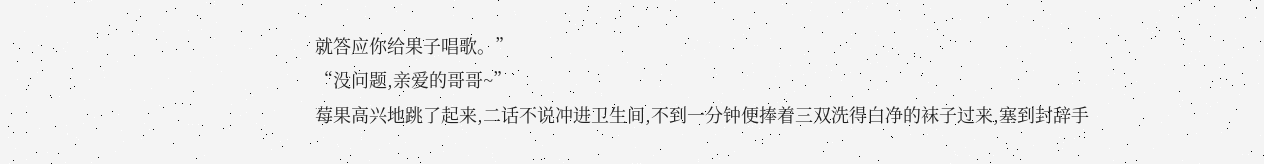就答应你给果子唱歌。”
“没问题,亲爱的哥哥~”
莓果高兴地跳了起来,二话不说冲进卫生间,不到一分钟便捧着三双洗得白净的袜子过来,塞到封辞手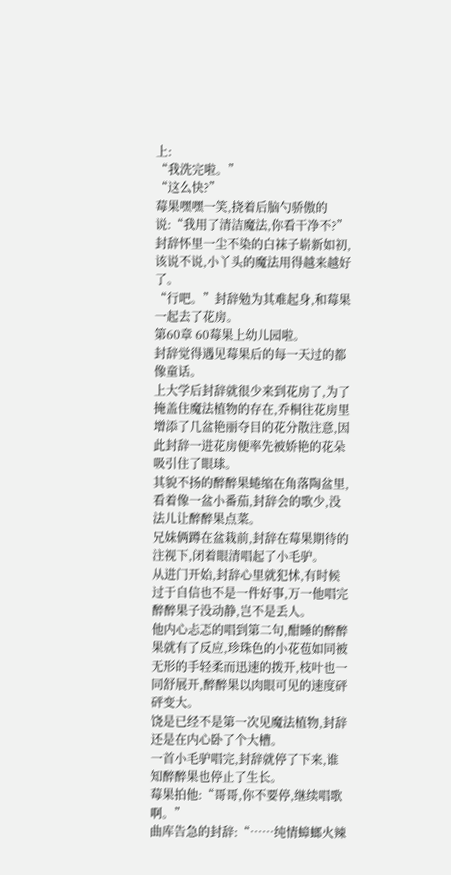上:
“我洗完啦。”
“这么快?”
莓果嘿嘿一笑,挠着后脑勺骄傲的说:“我用了清洁魔法,你看干净不?”
封辞怀里一尘不染的白袜子崭新如初,该说不说,小丫头的魔法用得越来越好了。
“行吧。”封辞勉为其难起身,和莓果一起去了花房。
第60章 60莓果上幼儿园啦。
封辞觉得遇见莓果后的每一天过的都像童话。
上大学后封辞就很少来到花房了,为了掩盖住魔法植物的存在,乔桐往花房里增添了几盆艳丽夺目的花分散注意,因此封辞一进花房便率先被娇艳的花朵吸引住了眼球。
其貌不扬的醉醉果蜷缩在角落陶盆里,看着像一盆小番茄,封辞会的歌少,没法儿让醉醉果点菜。
兄妹俩蹲在盆栽前,封辞在莓果期待的注视下,闭着眼清唱起了小毛驴。
从进门开始,封辞心里就犯怵,有时候过于自信也不是一件好事,万一他唱完醉醉果子没动静,岂不是丢人。
他内心忐忑的唱到第二句,酣睡的醉醉果就有了反应,珍珠色的小花苞如同被无形的手轻柔而迅速的拨开,枝叶也一同舒展开,醉醉果以肉眼可见的速度砰砰变大。
饶是已经不是第一次见魔法植物,封辞还是在内心卧了个大槽。
一首小毛驴唱完,封辞就停了下来,谁知醉醉果也停止了生长。
莓果拍他:“哥哥,你不要停,继续唱歌啊。”
曲库告急的封辞:“……纯情蟑螂火辣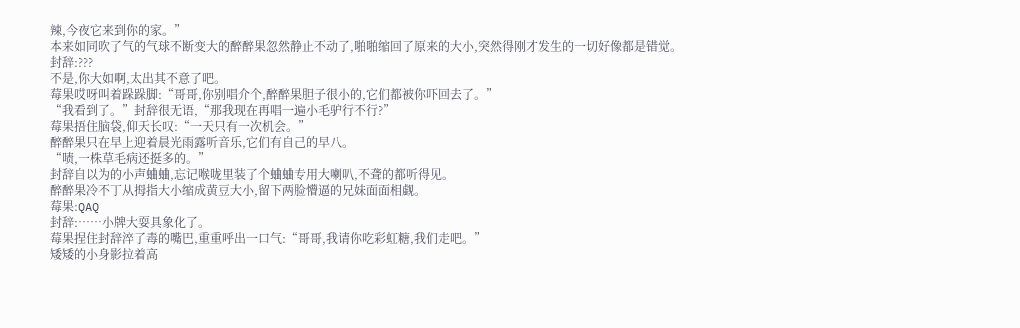辣,今夜它来到你的家。”
本来如同吹了气的气球不断变大的醉醉果忽然静止不动了,啪啪缩回了原来的大小,突然得刚才发生的一切好像都是错觉。
封辞:???
不是,你大如啊,太出其不意了吧。
莓果哎呀叫着跺跺脚:“哥哥,你别唱介个,醉醉果胆子很小的,它们都被你吓回去了。”
“我看到了。”封辞很无语,“那我现在再唱一遍小毛驴行不行?”
莓果捂住脑袋,仰天长叹:“一天只有一次机会。”
醉醉果只在早上迎着晨光雨露听音乐,它们有自己的早八。
“啧,一株草毛病还挺多的。”
封辞自以为的小声蛐蛐,忘记喉咙里装了个蛐蛐专用大喇叭,不聋的都听得见。
醉醉果冷不丁从拇指大小缩成黄豆大小,留下两脸懵逼的兄妹面面相觑。
莓果:QAQ
封辞:……小牌大耍具象化了。
莓果捏住封辞淬了毒的嘴巴,重重呼出一口气:“哥哥,我请你吃彩虹糖,我们走吧。”
矮矮的小身影拉着高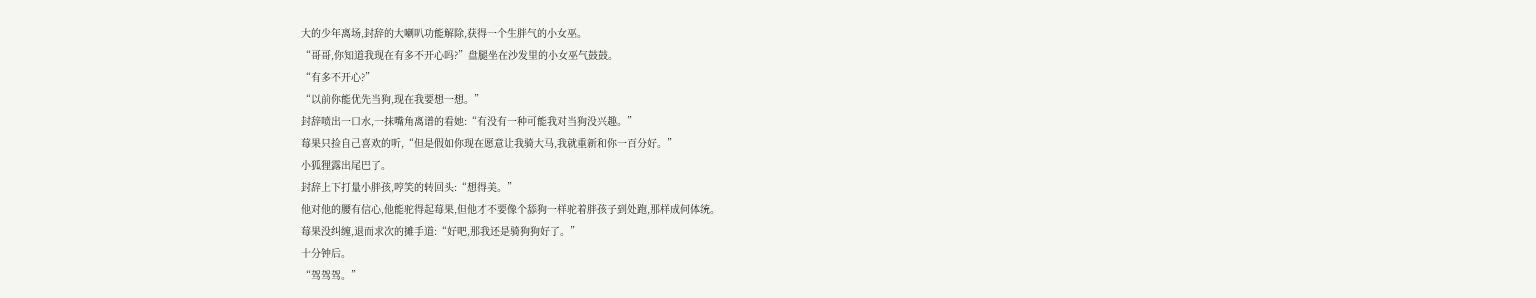大的少年离场,封辞的大喇叭功能解除,获得一个生胖气的小女巫。
“哥哥,你知道我现在有多不开心吗?”盘腿坐在沙发里的小女巫气鼓鼓。
“有多不开心?”
“以前你能优先当狗,现在我要想一想。”
封辞喷出一口水,一抹嘴角离谱的看她:“有没有一种可能我对当狗没兴趣。”
莓果只捡自己喜欢的听,“但是假如你现在愿意让我骑大马,我就重新和你一百分好。”
小狐狸露出尾巴了。
封辞上下打量小胖孩,哼笑的转回头:“想得美。”
他对他的腰有信心,他能驼得起莓果,但他才不要像个舔狗一样驼着胖孩子到处跑,那样成何体统。
莓果没纠缠,退而求次的摊手道:“好吧,那我还是骑狗狗好了。”
十分钟后。
“驾驾驾。”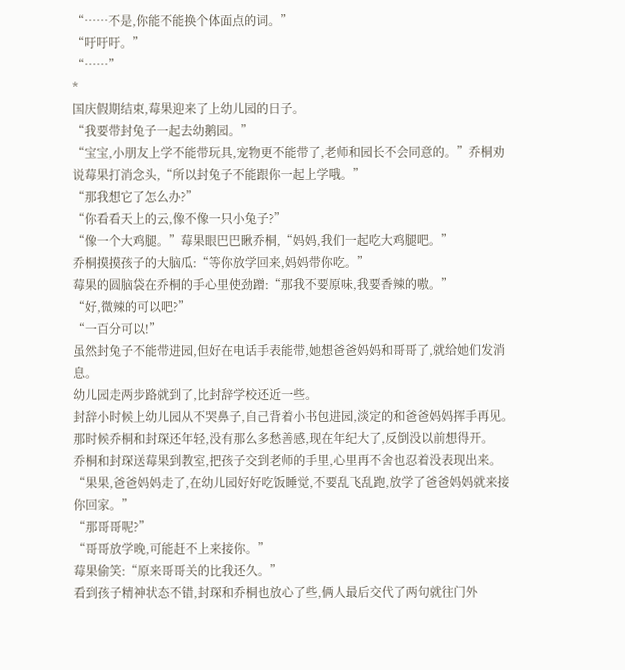“……不是,你能不能换个体面点的词。”
“吁吁吁。”
“……”
*
国庆假期结束,莓果迎来了上幼儿园的日子。
“我要带封兔子一起去幼鹅园。”
“宝宝,小朋友上学不能带玩具,宠物更不能带了,老师和园长不会同意的。”乔桐劝说莓果打消念头,“所以封兔子不能跟你一起上学哦。”
“那我想它了怎么办?”
“你看看天上的云,像不像一只小兔子?”
“像一个大鸡腿。”莓果眼巴巴瞅乔桐,“妈妈,我们一起吃大鸡腿吧。”
乔桐摸摸孩子的大脑瓜:“等你放学回来,妈妈带你吃。”
莓果的圆脑袋在乔桐的手心里使劲蹭:“那我不要原味,我要香辣的嗷。”
“好,微辣的可以吧?”
“一百分可以!”
虽然封兔子不能带进园,但好在电话手表能带,她想爸爸妈妈和哥哥了,就给她们发消息。
幼儿园走两步路就到了,比封辞学校还近一些。
封辞小时候上幼儿园从不哭鼻子,自己背着小书包进园,淡定的和爸爸妈妈挥手再见。
那时候乔桐和封琛还年轻,没有那么多愁善感,现在年纪大了,反倒没以前想得开。
乔桐和封琛送莓果到教室,把孩子交到老师的手里,心里再不舍也忍着没表现出来。
“果果,爸爸妈妈走了,在幼儿园好好吃饭睡觉,不要乱飞乱跑,放学了爸爸妈妈就来接你回家。”
“那哥哥呢?”
“哥哥放学晚,可能赶不上来接你。”
莓果偷笑:“原来哥哥关的比我还久。”
看到孩子精神状态不错,封琛和乔桐也放心了些,俩人最后交代了两句就往门外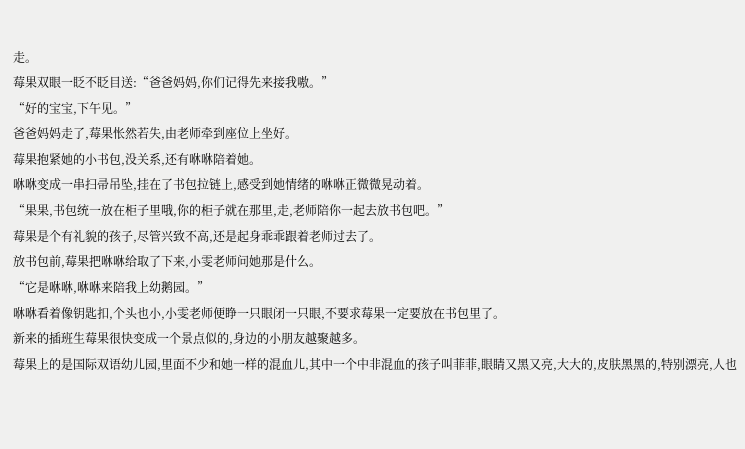走。
莓果双眼一眨不眨目送:“爸爸妈妈,你们记得先来接我嗷。”
“好的宝宝,下午见。”
爸爸妈妈走了,莓果怅然若失,由老师牵到座位上坐好。
莓果抱紧她的小书包,没关系,还有咻咻陪着她。
咻咻变成一串扫帚吊坠,挂在了书包拉链上,感受到她情绪的咻咻正微微晃动着。
“果果,书包统一放在柜子里哦,你的柜子就在那里,走,老师陪你一起去放书包吧。”
莓果是个有礼貌的孩子,尽管兴致不高,还是起身乖乖跟着老师过去了。
放书包前,莓果把咻咻给取了下来,小雯老师问她那是什么。
“它是咻咻,咻咻来陪我上幼鹅园。”
咻咻看着像钥匙扣,个头也小,小雯老师便睁一只眼闭一只眼,不要求莓果一定要放在书包里了。
新来的插班生莓果很快变成一个景点似的,身边的小朋友越聚越多。
莓果上的是国际双语幼儿园,里面不少和她一样的混血儿,其中一个中非混血的孩子叫菲菲,眼睛又黑又亮,大大的,皮肤黑黑的,特别漂亮,人也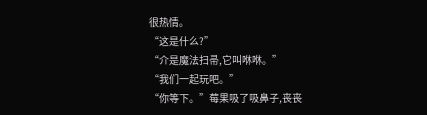很热情。
“这是什么?”
“介是魔法扫帚,它叫咻咻。”
“我们一起玩吧。”
“你等下。”莓果吸了吸鼻子,丧丧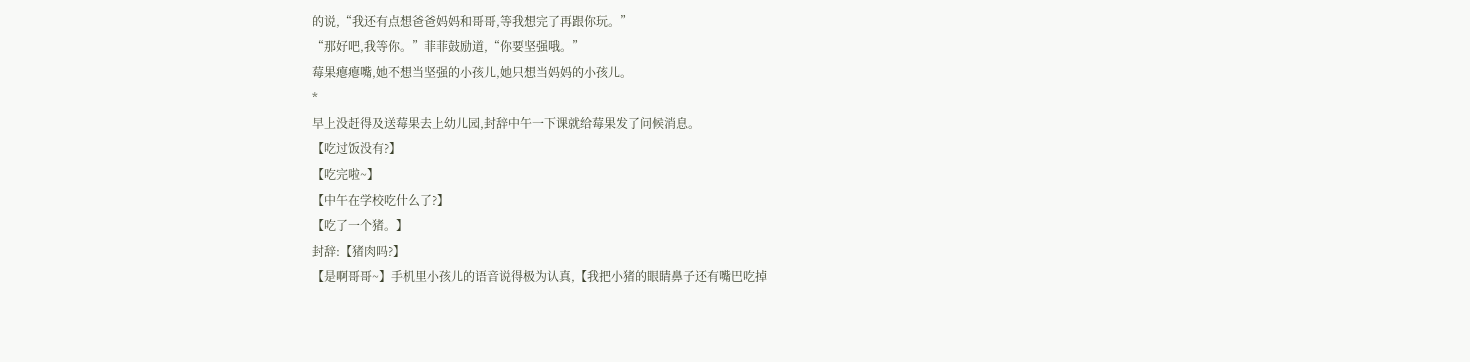的说,“我还有点想爸爸妈妈和哥哥,等我想完了再跟你玩。”
“那好吧,我等你。”菲菲鼓励道,“你要坚强哦。”
莓果瘪瘪嘴,她不想当坚强的小孩儿,她只想当妈妈的小孩儿。
*
早上没赶得及送莓果去上幼儿园,封辞中午一下课就给莓果发了问候消息。
【吃过饭没有?】
【吃完啦~】
【中午在学校吃什么了?】
【吃了一个猪。】
封辞:【猪肉吗?】
【是啊哥哥~】手机里小孩儿的语音说得极为认真,【我把小猪的眼睛鼻子还有嘴巴吃掉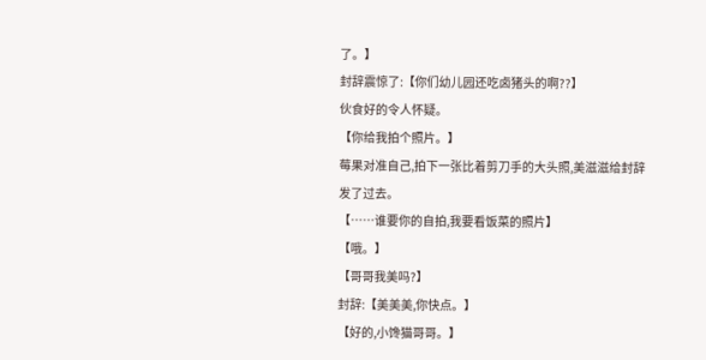了。】
封辞震惊了:【你们幼儿园还吃卤猪头的啊??】
伙食好的令人怀疑。
【你给我拍个照片。】
莓果对准自己,拍下一张比着剪刀手的大头照,美滋滋给封辞发了过去。
【……谁要你的自拍,我要看饭菜的照片】
【哦。】
【哥哥我美吗?】
封辞:【美美美,你快点。】
【好的,小馋猫哥哥。】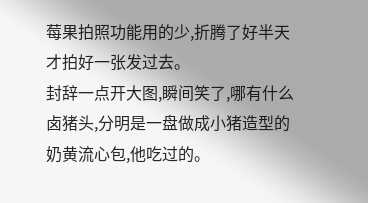莓果拍照功能用的少,折腾了好半天才拍好一张发过去。
封辞一点开大图,瞬间笑了,哪有什么卤猪头,分明是一盘做成小猪造型的奶黄流心包,他吃过的。